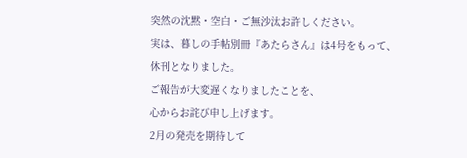突然の沈黙・空白・ご無沙汰お許しください。
実は、暮しの手帖別冊『あたらさん』は4号をもって、
休刊となりました。
ご報告が大変遅くなりましたことを、
心からお詫び申し上げます。
2月の発売を期待して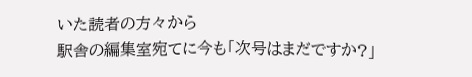いた読者の方々から
駅舎の編集室宛てに今も「次号はまだですか?」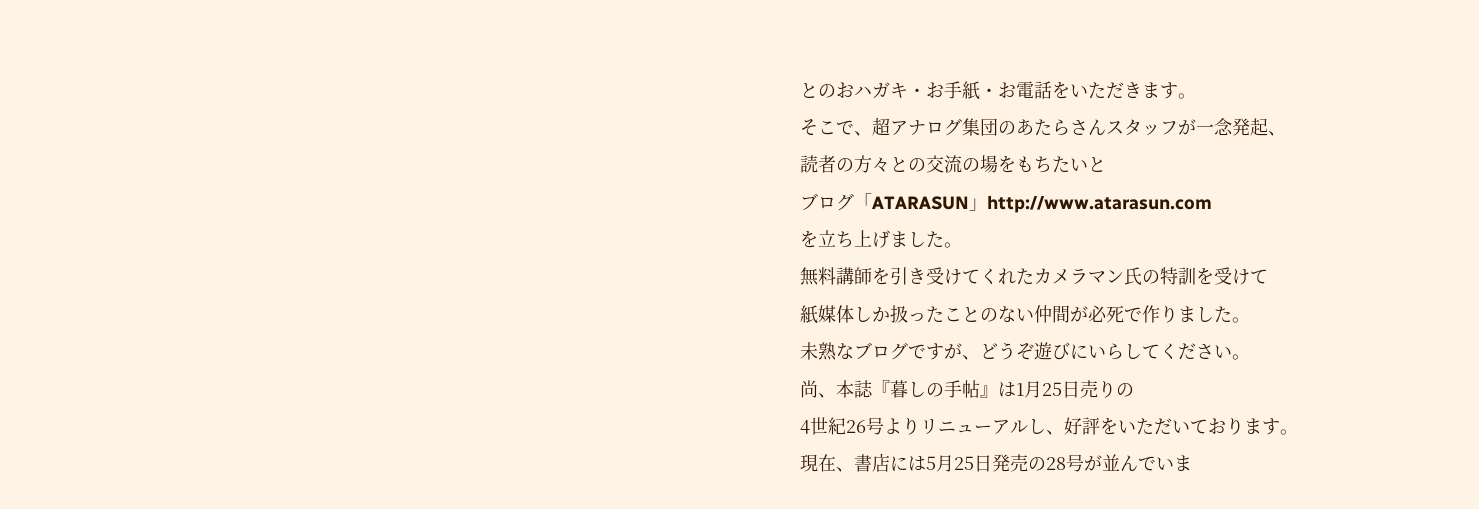とのおハガキ・お手紙・お電話をいただきます。
そこで、超アナログ集団のあたらさんスタッフが一念発起、
読者の方々との交流の場をもちたいと
ブログ「ATARASUN」http://www.atarasun.com
を立ち上げました。
無料講師を引き受けてくれたカメラマン氏の特訓を受けて
紙媒体しか扱ったことのない仲間が必死で作りました。
未熟なブログですが、どうぞ遊びにいらしてください。
尚、本誌『暮しの手帖』は1月25日売りの
4世紀26号よりリニューアルし、好評をいただいております。
現在、書店には5月25日発売の28号が並んでいま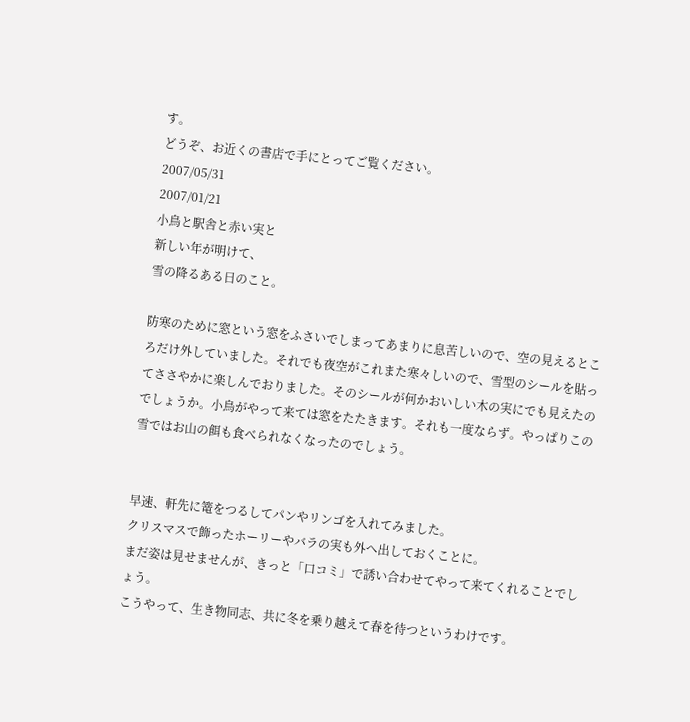す。
どうぞ、お近くの書店で手にとってご覧ください。
2007/05/31
2007/01/21
小鳥と駅舎と赤い実と
新しい年が明けて、
雪の降るある日のこと。

防寒のために窓という窓をふさいでしまってあまりに息苦しいので、空の見えるところだけ外していました。それでも夜空がこれまた寒々しいので、雪型のシールを貼ってささやかに楽しんでおりました。そのシールが何かおいしい木の実にでも見えたのでしょうか。小鳥がやって来ては窓をたたきます。それも一度ならず。やっぱりこの雪ではお山の餌も食べられなくなったのでしょう。


早速、軒先に篭をつるしてパンやリンゴを入れてみました。
クリスマスで飾ったホーリーやバラの実も外へ出しておくことに。
まだ姿は見せませんが、きっと「口コミ」で誘い合わせてやって来てくれることでしょう。
こうやって、生き物同志、共に冬を乗り越えて春を待つというわけです。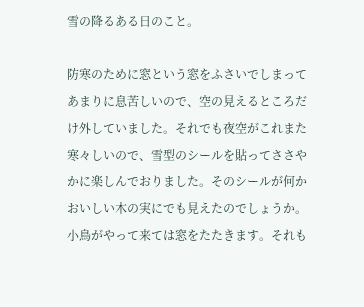雪の降るある日のこと。

防寒のために窓という窓をふさいでしまってあまりに息苦しいので、空の見えるところだけ外していました。それでも夜空がこれまた寒々しいので、雪型のシールを貼ってささやかに楽しんでおりました。そのシールが何かおいしい木の実にでも見えたのでしょうか。小鳥がやって来ては窓をたたきます。それも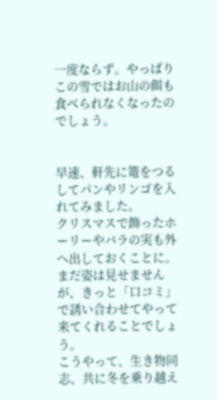一度ならず。やっぱりこの雪ではお山の餌も食べられなくなったのでしょう。


早速、軒先に篭をつるしてパンやリンゴを入れてみました。
クリスマスで飾ったホーリーやバラの実も外へ出しておくことに。
まだ姿は見せませんが、きっと「口コミ」で誘い合わせてやって来てくれることでしょう。
こうやって、生き物同志、共に冬を乗り越え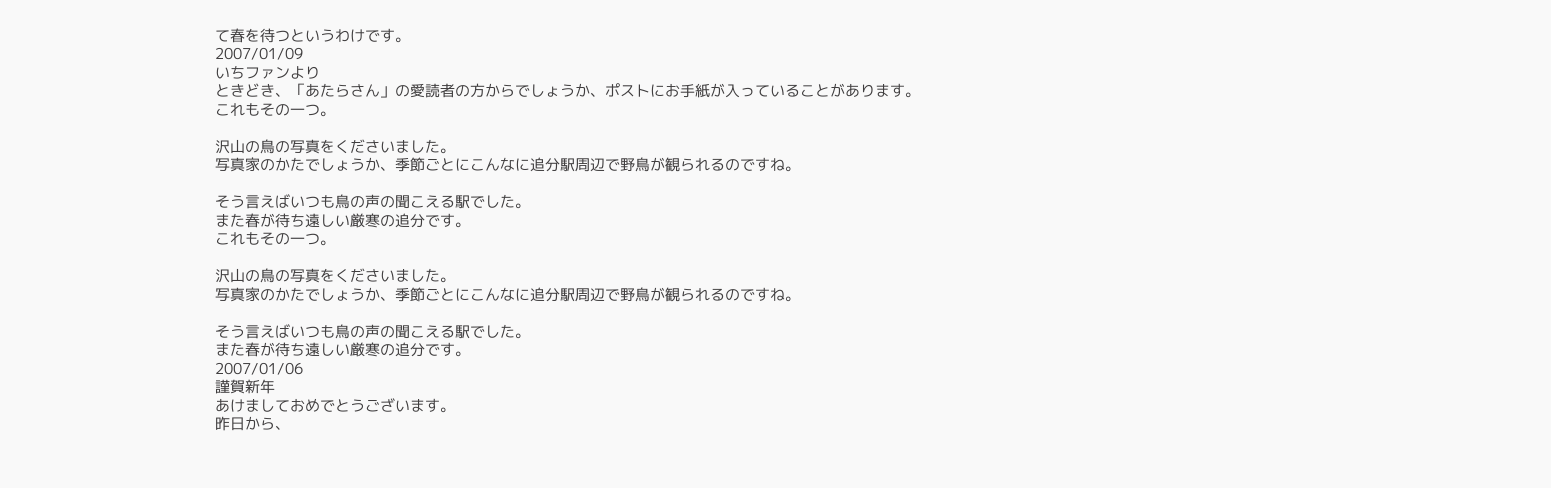て春を待つというわけです。
2007/01/09
いちファンより
ときどき、「あたらさん」の愛読者の方からでしょうか、ポストにお手紙が入っていることがあります。
これもその一つ。

沢山の鳥の写真をくださいました。
写真家のかたでしょうか、季節ごとにこんなに追分駅周辺で野鳥が観られるのですね。

そう言えばいつも鳥の声の聞こえる駅でした。
また春が待ち遠しい厳寒の追分です。
これもその一つ。

沢山の鳥の写真をくださいました。
写真家のかたでしょうか、季節ごとにこんなに追分駅周辺で野鳥が観られるのですね。

そう言えばいつも鳥の声の聞こえる駅でした。
また春が待ち遠しい厳寒の追分です。
2007/01/06
謹賀新年
あけましておめでとうございます。
昨日から、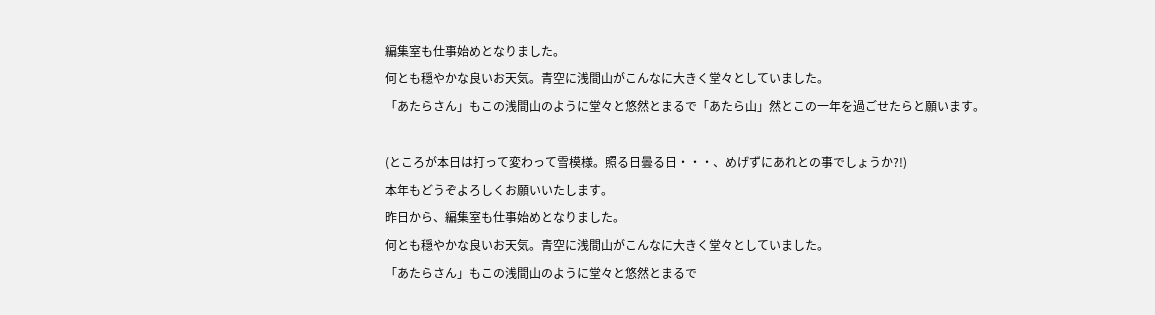編集室も仕事始めとなりました。
何とも穏やかな良いお天気。青空に浅間山がこんなに大きく堂々としていました。
「あたらさん」もこの浅間山のように堂々と悠然とまるで「あたら山」然とこの一年を過ごせたらと願います。

(ところが本日は打って変わって雪模様。照る日曇る日・・・、めげずにあれとの事でしょうか?!)
本年もどうぞよろしくお願いいたします。
昨日から、編集室も仕事始めとなりました。
何とも穏やかな良いお天気。青空に浅間山がこんなに大きく堂々としていました。
「あたらさん」もこの浅間山のように堂々と悠然とまるで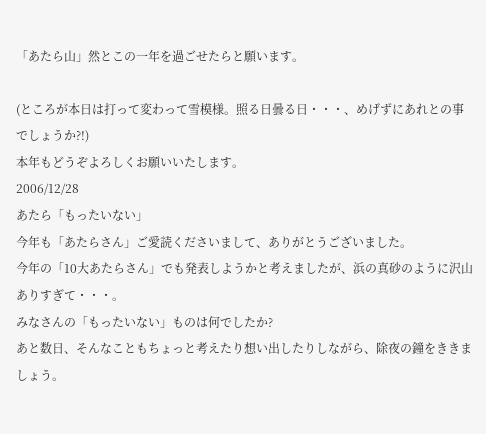「あたら山」然とこの一年を過ごせたらと願います。

(ところが本日は打って変わって雪模様。照る日曇る日・・・、めげずにあれとの事でしょうか?!)
本年もどうぞよろしくお願いいたします。
2006/12/28
あたら「もったいない」
今年も「あたらさん」ご愛読くださいまして、ありがとうございました。
今年の「10大あたらさん」でも発表しようかと考えましたが、浜の真砂のように沢山ありすぎて・・・。
みなさんの「もったいない」ものは何でしたか?
あと数日、そんなこともちょっと考えたり想い出したりしながら、除夜の鐘をききましょう。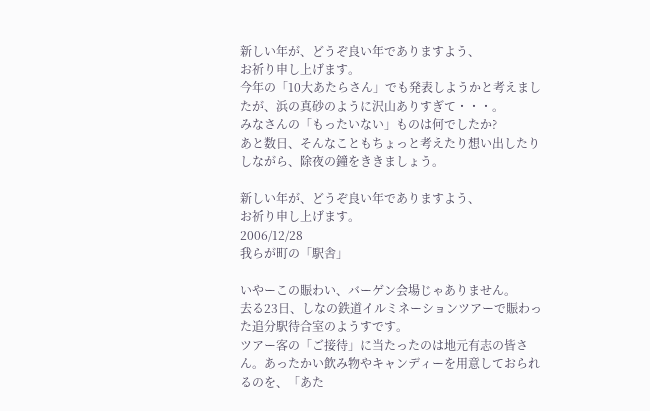新しい年が、どうぞ良い年でありますよう、
お祈り申し上げます。
今年の「10大あたらさん」でも発表しようかと考えましたが、浜の真砂のように沢山ありすぎて・・・。
みなさんの「もったいない」ものは何でしたか?
あと数日、そんなこともちょっと考えたり想い出したりしながら、除夜の鐘をききましょう。

新しい年が、どうぞ良い年でありますよう、
お祈り申し上げます。
2006/12/28
我らが町の「駅舎」

いやーこの賑わい、バーゲン会場じゃありません。
去る23日、しなの鉄道イルミネーションツアーで賑わった追分駅待合室のようすです。
ツアー客の「ご接待」に当たったのは地元有志の皆さん。あったかい飲み物やキャンディーを用意しておられるのを、「あた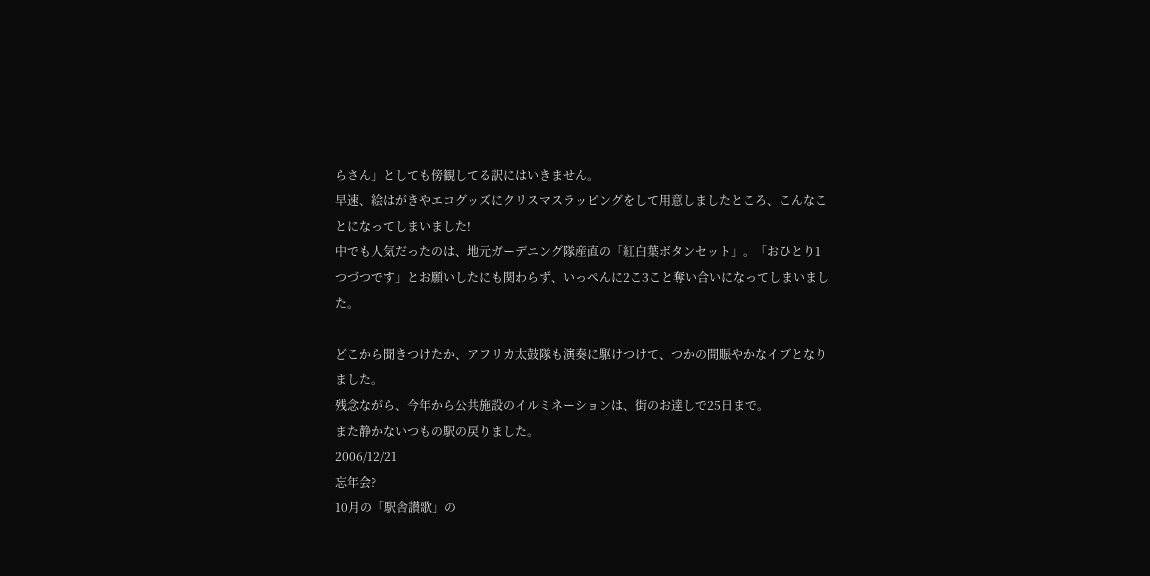らさん」としても傍観してる訳にはいきません。
早速、絵はがきやエコグッズにクリスマスラッピングをして用意しましたところ、こんなことになってしまいました!
中でも人気だったのは、地元ガーデニング隊産直の「紅白葉ボタンセット」。「おひとり1つづつです」とお願いしたにも関わらず、いっぺんに2こ3こと奪い合いになってしまいました。

どこから聞きつけたか、アフリカ太鼓隊も演奏に駆けつけて、つかの間賑やかなイブとなりました。
残念ながら、今年から公共施設のイルミネーションは、街のお達しで25日まで。
また静かないつもの駅の戻りました。
2006/12/21
忘年会?
10月の「駅舎讃歌」の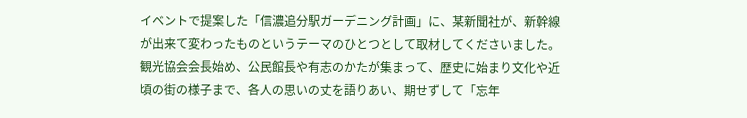イベントで提案した「信濃追分駅ガーデニング計画」に、某新聞社が、新幹線が出来て変わったものというテーマのひとつとして取材してくださいました。
観光協会会長始め、公民館長や有志のかたが集まって、歴史に始まり文化や近頃の街の様子まで、各人の思いの丈を語りあい、期せずして「忘年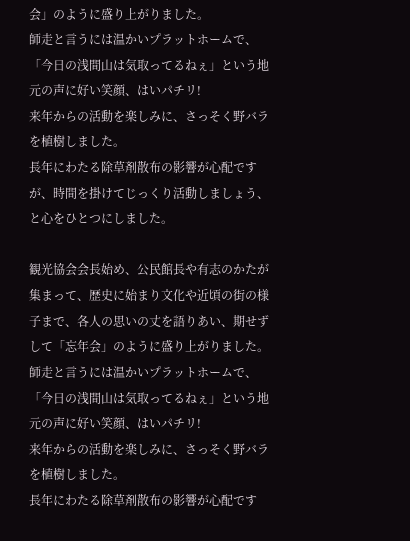会」のように盛り上がりました。
師走と言うには温かいプラットホームで、「今日の浅間山は気取ってるねぇ」という地元の声に好い笑顔、はいパチリ!
来年からの活動を楽しみに、さっそく野バラを植樹しました。
長年にわたる除草剤散布の影響が心配ですが、時間を掛けてじっくり活動しましょう、と心をひとつにしました。

観光協会会長始め、公民館長や有志のかたが集まって、歴史に始まり文化や近頃の街の様子まで、各人の思いの丈を語りあい、期せずして「忘年会」のように盛り上がりました。
師走と言うには温かいプラットホームで、「今日の浅間山は気取ってるねぇ」という地元の声に好い笑顔、はいパチリ!
来年からの活動を楽しみに、さっそく野バラを植樹しました。
長年にわたる除草剤散布の影響が心配です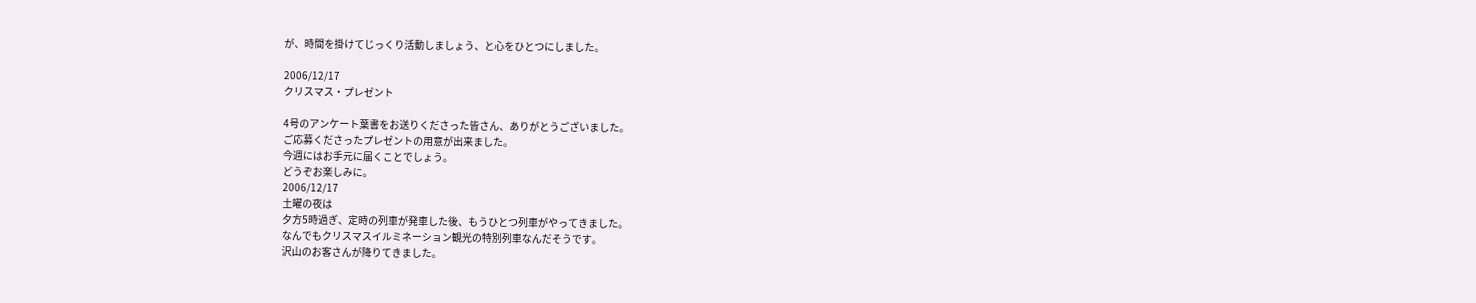が、時間を掛けてじっくり活動しましょう、と心をひとつにしました。

2006/12/17
クリスマス・プレゼント

4号のアンケート葉書をお送りくださった皆さん、ありがとうございました。
ご応募くださったプレゼントの用意が出来ました。
今週にはお手元に届くことでしょう。
どうぞお楽しみに。
2006/12/17
土曜の夜は
夕方5時過ぎ、定時の列車が発車した後、もうひとつ列車がやってきました。
なんでもクリスマスイルミネーション観光の特別列車なんだそうです。
沢山のお客さんが降りてきました。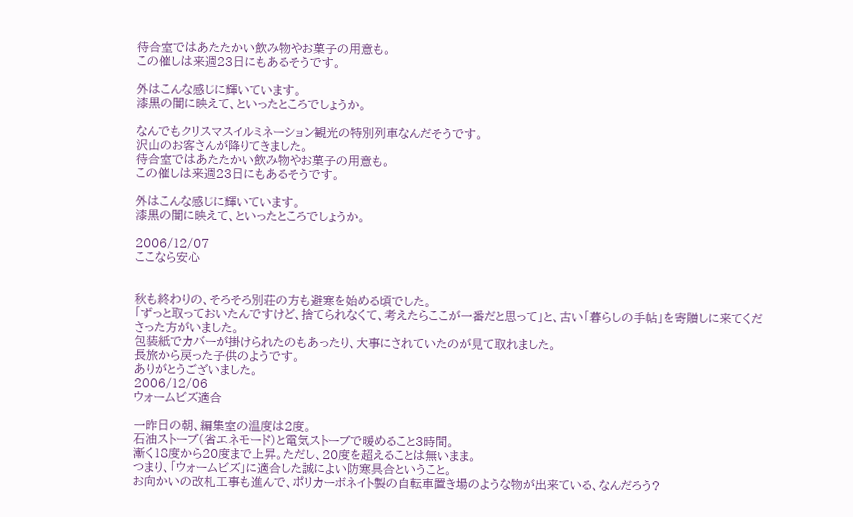待合室ではあたたかい飲み物やお菓子の用意も。
この催しは来週23日にもあるそうです。

外はこんな感じに輝いています。
漆黒の闇に映えて、といったところでしょうか。

なんでもクリスマスイルミネーション観光の特別列車なんだそうです。
沢山のお客さんが降りてきました。
待合室ではあたたかい飲み物やお菓子の用意も。
この催しは来週23日にもあるそうです。

外はこんな感じに輝いています。
漆黒の闇に映えて、といったところでしょうか。

2006/12/07
ここなら安心


秋も終わりの、そろそろ別荘の方も避寒を始める頃でした。
「ずっと取っておいたんですけど、捨てられなくて、考えたらここが一番だと思って」と、古い「暮らしの手帖」を寄贈しに来てくださった方がいました。
包装紙でカバーが掛けられたのもあったり、大事にされていたのが見て取れました。
長旅から戻った子供のようです。
ありがとうございました。
2006/12/06
ウォームビズ適合

一昨日の朝、編集室の温度は2度。
石油ストーブ(省エネモード)と電気ストーブで暖めること3時間。
漸く18度から20度まで上昇。ただし、20度を超えることは無いまま。
つまり、「ウォームビズ」に適合した誠によい防寒具合ということ。
お向かいの改札工事も進んで、ポリカーボネイト製の自転車置き場のような物が出来ている、なんだろう?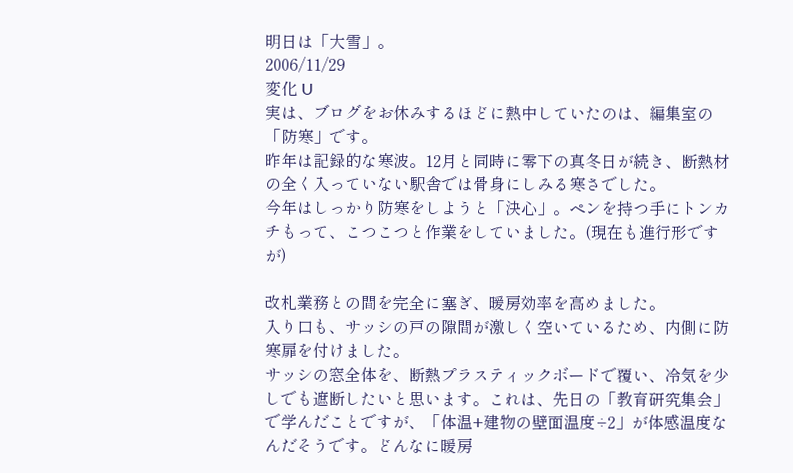明日は「大雪」。
2006/11/29
変化 U
実は、ブログをお休みするほどに熱中していたのは、編集室の「防寒」です。
昨年は記録的な寒波。12月と同時に零下の真冬日が続き、断熱材の全く入っていない駅舎では骨身にしみる寒さでした。
今年はしっかり防寒をしようと「決心」。ペンを持つ手にトンカチもって、こつこつと作業をしていました。(現在も進行形ですが)

改札業務との間を完全に塞ぎ、暖房効率を高めました。
入り口も、サッシの戸の隙間が激しく空いているため、内側に防寒扉を付けました。
サッシの窓全体を、断熱プラスティックボードで覆い、冷気を少しでも遮断したいと思います。これは、先日の「教育研究集会」で学んだことですが、「体温+建物の壁面温度÷2」が体感温度なんだそうです。どんなに暖房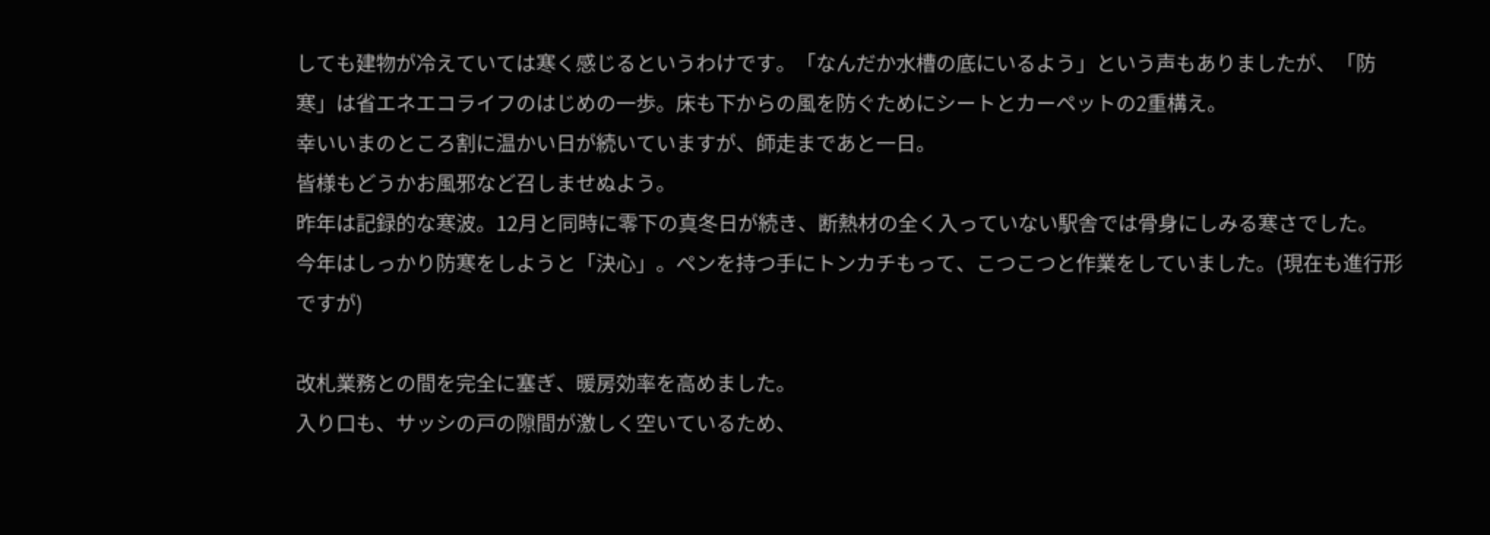しても建物が冷えていては寒く感じるというわけです。「なんだか水槽の底にいるよう」という声もありましたが、「防寒」は省エネエコライフのはじめの一歩。床も下からの風を防ぐためにシートとカーペットの2重構え。
幸いいまのところ割に温かい日が続いていますが、師走まであと一日。
皆様もどうかお風邪など召しませぬよう。
昨年は記録的な寒波。12月と同時に零下の真冬日が続き、断熱材の全く入っていない駅舎では骨身にしみる寒さでした。
今年はしっかり防寒をしようと「決心」。ペンを持つ手にトンカチもって、こつこつと作業をしていました。(現在も進行形ですが)

改札業務との間を完全に塞ぎ、暖房効率を高めました。
入り口も、サッシの戸の隙間が激しく空いているため、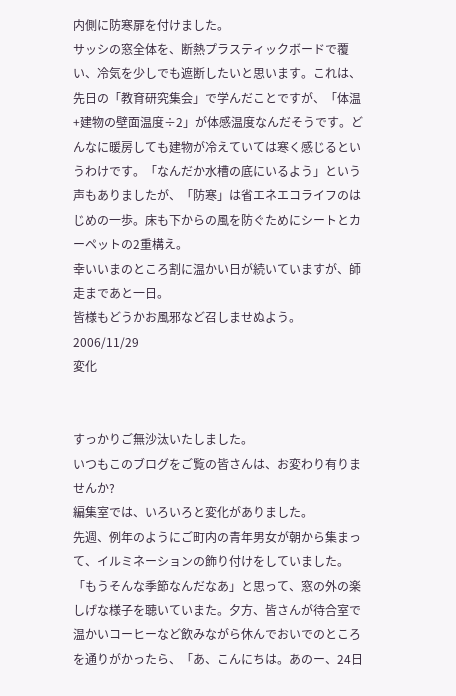内側に防寒扉を付けました。
サッシの窓全体を、断熱プラスティックボードで覆い、冷気を少しでも遮断したいと思います。これは、先日の「教育研究集会」で学んだことですが、「体温+建物の壁面温度÷2」が体感温度なんだそうです。どんなに暖房しても建物が冷えていては寒く感じるというわけです。「なんだか水槽の底にいるよう」という声もありましたが、「防寒」は省エネエコライフのはじめの一歩。床も下からの風を防ぐためにシートとカーペットの2重構え。
幸いいまのところ割に温かい日が続いていますが、師走まであと一日。
皆様もどうかお風邪など召しませぬよう。
2006/11/29
変化


すっかりご無沙汰いたしました。
いつもこのブログをご覧の皆さんは、お変わり有りませんか?
編集室では、いろいろと変化がありました。
先週、例年のようにご町内の青年男女が朝から集まって、イルミネーションの飾り付けをしていました。「もうそんな季節なんだなあ」と思って、窓の外の楽しげな様子を聴いていまた。夕方、皆さんが待合室で温かいコーヒーなど飲みながら休んでおいでのところを通りがかったら、「あ、こんにちは。あのー、24日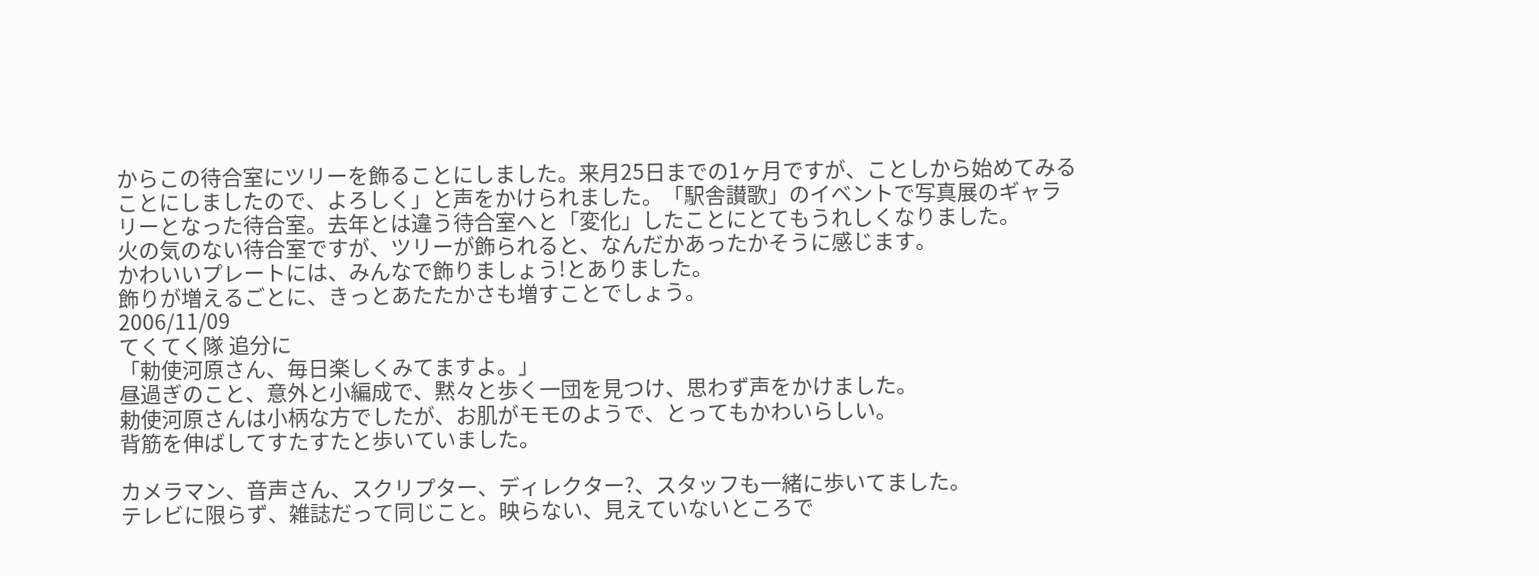からこの待合室にツリーを飾ることにしました。来月25日までの1ヶ月ですが、ことしから始めてみることにしましたので、よろしく」と声をかけられました。「駅舎讃歌」のイベントで写真展のギャラリーとなった待合室。去年とは違う待合室へと「変化」したことにとてもうれしくなりました。
火の気のない待合室ですが、ツリーが飾られると、なんだかあったかそうに感じます。
かわいいプレートには、みんなで飾りましょう!とありました。
飾りが増えるごとに、きっとあたたかさも増すことでしょう。
2006/11/09
てくてく隊 追分に
「勅使河原さん、毎日楽しくみてますよ。」
昼過ぎのこと、意外と小編成で、黙々と歩く一団を見つけ、思わず声をかけました。
勅使河原さんは小柄な方でしたが、お肌がモモのようで、とってもかわいらしい。
背筋を伸ばしてすたすたと歩いていました。

カメラマン、音声さん、スクリプター、ディレクター?、スタッフも一緒に歩いてました。
テレビに限らず、雑誌だって同じこと。映らない、見えていないところで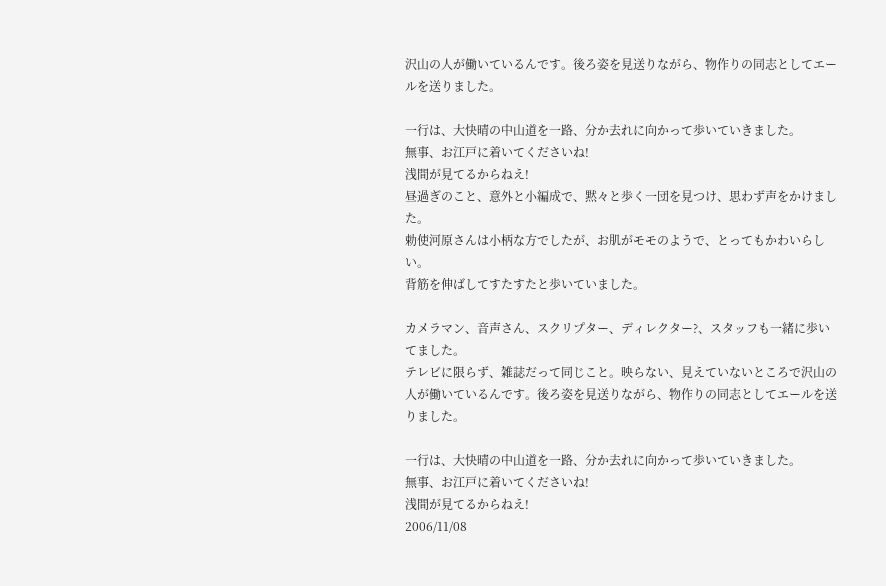沢山の人が働いているんです。後ろ姿を見送りながら、物作りの同志としてエールを送りました。

一行は、大快晴の中山道を一路、分か去れに向かって歩いていきました。
無事、お江戸に着いてくださいね!
浅間が見てるからねえ!
昼過ぎのこと、意外と小編成で、黙々と歩く一団を見つけ、思わず声をかけました。
勅使河原さんは小柄な方でしたが、お肌がモモのようで、とってもかわいらしい。
背筋を伸ばしてすたすたと歩いていました。

カメラマン、音声さん、スクリプター、ディレクター?、スタッフも一緒に歩いてました。
テレビに限らず、雑誌だって同じこと。映らない、見えていないところで沢山の人が働いているんです。後ろ姿を見送りながら、物作りの同志としてエールを送りました。

一行は、大快晴の中山道を一路、分か去れに向かって歩いていきました。
無事、お江戸に着いてくださいね!
浅間が見てるからねえ!
2006/11/08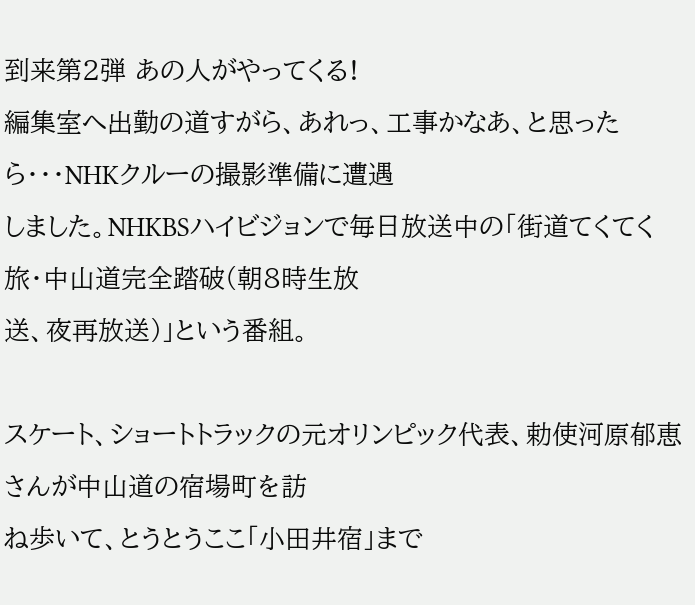到来第2弾 あの人がやってくる!
編集室へ出勤の道すがら、あれっ、工事かなあ、と思ったら・・・NHKクルーの撮影準備に遭遇
しました。NHKBSハイビジョンで毎日放送中の「街道てくてく旅・中山道完全踏破(朝8時生放
送、夜再放送)」という番組。

スケート、ショートトラックの元オリンピック代表、勅使河原郁恵さんが中山道の宿場町を訪
ね歩いて、とうとうここ「小田井宿」まで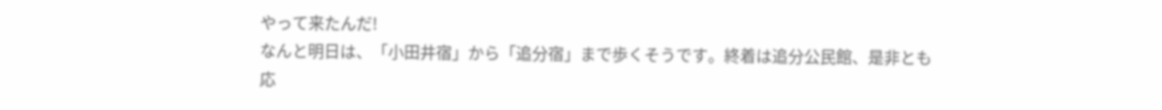やって来たんだ!
なんと明日は、「小田井宿」から「追分宿」まで歩くそうです。終着は追分公民館、是非とも
応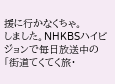援に行かなくちゃ。
しました。NHKBSハイビジョンで毎日放送中の「街道てくてく旅・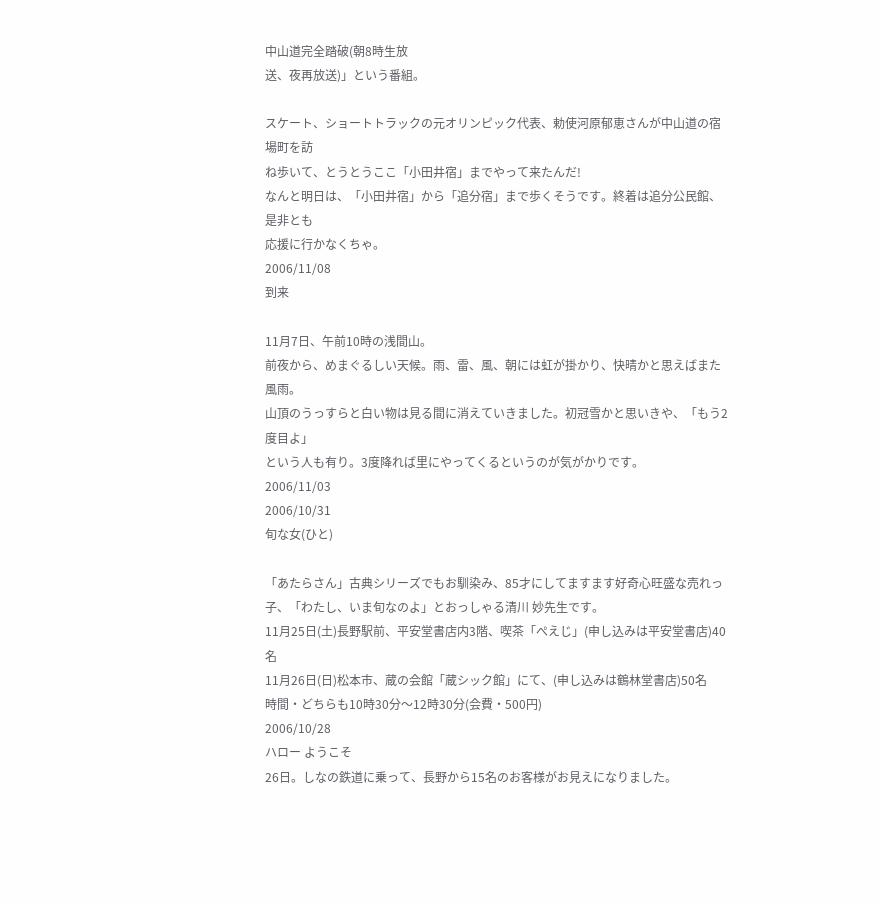中山道完全踏破(朝8時生放
送、夜再放送)」という番組。

スケート、ショートトラックの元オリンピック代表、勅使河原郁恵さんが中山道の宿場町を訪
ね歩いて、とうとうここ「小田井宿」までやって来たんだ!
なんと明日は、「小田井宿」から「追分宿」まで歩くそうです。終着は追分公民館、是非とも
応援に行かなくちゃ。
2006/11/08
到来

11月7日、午前10時の浅間山。
前夜から、めまぐるしい天候。雨、雷、風、朝には虹が掛かり、快晴かと思えばまた風雨。
山頂のうっすらと白い物は見る間に消えていきました。初冠雪かと思いきや、「もう2度目よ」
という人も有り。3度降れば里にやってくるというのが気がかりです。
2006/11/03
2006/10/31
旬な女(ひと)

「あたらさん」古典シリーズでもお馴染み、85才にしてますます好奇心旺盛な売れっ子、「わたし、いま旬なのよ」とおっしゃる清川 妙先生です。
11月25日(土)長野駅前、平安堂書店内3階、喫茶「ぺえじ」(申し込みは平安堂書店)40名
11月26日(日)松本市、蔵の会館「蔵シック館」にて、(申し込みは鶴林堂書店)50名
時間・どちらも10時30分〜12時30分(会費・500円)
2006/10/28
ハロー ようこそ
26日。しなの鉄道に乗って、長野から15名のお客様がお見えになりました。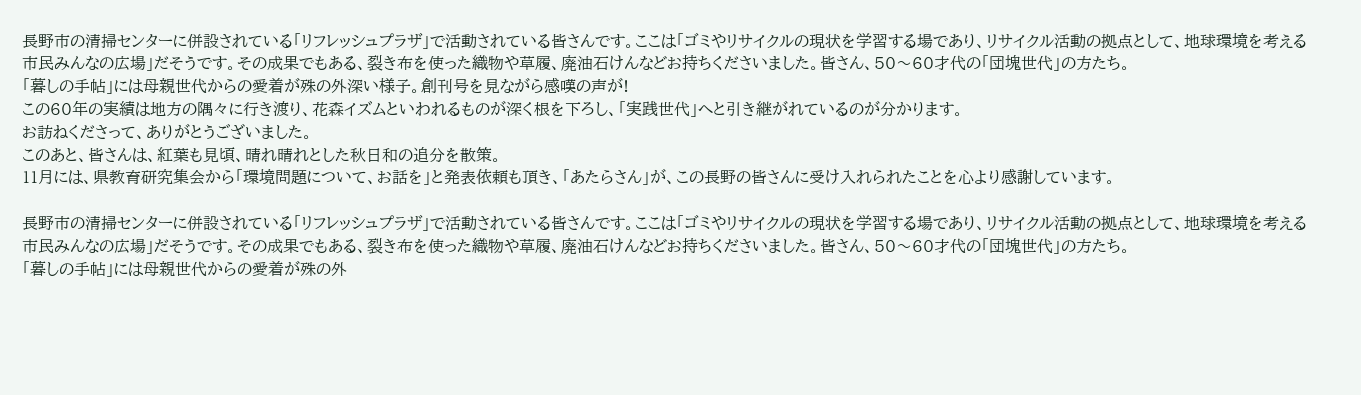長野市の清掃センターに併設されている「リフレッシュプラザ」で活動されている皆さんです。ここは「ゴミやリサイクルの現状を学習する場であり、リサイクル活動の拠点として、地球環境を考える市民みんなの広場」だそうです。その成果でもある、裂き布を使った織物や草履、廃油石けんなどお持ちくださいました。皆さん、50〜60才代の「団塊世代」の方たち。
「暮しの手帖」には母親世代からの愛着が殊の外深い様子。創刊号を見ながら感嘆の声が!
この60年の実績は地方の隅々に行き渡り、花森イズムといわれるものが深く根を下ろし、「実践世代」へと引き継がれているのが分かります。
お訪ねくださって、ありがとうございました。
このあと、皆さんは、紅葉も見頃、晴れ晴れとした秋日和の追分を散策。
11月には、県教育研究集会から「環境問題について、お話を」と発表依頼も頂き、「あたらさん」が、この長野の皆さんに受け入れられたことを心より感謝しています。

長野市の清掃センターに併設されている「リフレッシュプラザ」で活動されている皆さんです。ここは「ゴミやリサイクルの現状を学習する場であり、リサイクル活動の拠点として、地球環境を考える市民みんなの広場」だそうです。その成果でもある、裂き布を使った織物や草履、廃油石けんなどお持ちくださいました。皆さん、50〜60才代の「団塊世代」の方たち。
「暮しの手帖」には母親世代からの愛着が殊の外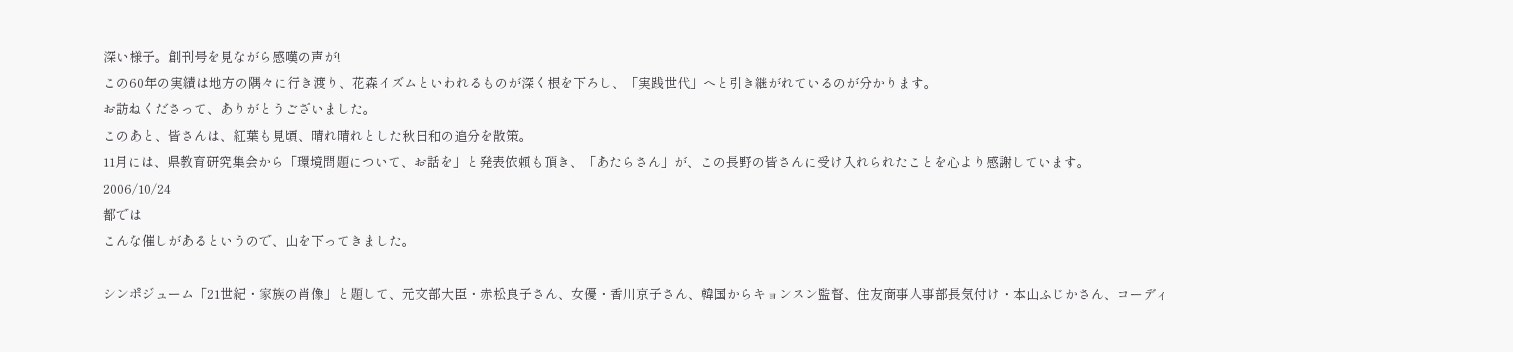深い様子。創刊号を見ながら感嘆の声が!
この60年の実績は地方の隅々に行き渡り、花森イズムといわれるものが深く根を下ろし、「実践世代」へと引き継がれているのが分かります。
お訪ねくださって、ありがとうございました。
このあと、皆さんは、紅葉も見頃、晴れ晴れとした秋日和の追分を散策。
11月には、県教育研究集会から「環境問題について、お話を」と発表依頼も頂き、「あたらさん」が、この長野の皆さんに受け入れられたことを心より感謝しています。
2006/10/24
都では
こんな催しがあるというので、山を下ってきました。

シンポジューム「21世紀・家族の肖像」と題して、元文部大臣・赤松良子さん、女優・香川京子さん、韓国からキョンスン監督、住友商事人事部長気付け・本山ふじかさん、コーディ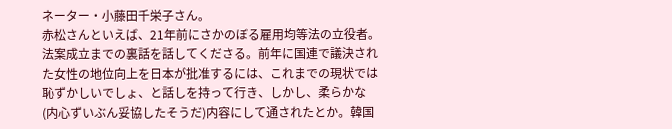ネーター・小藤田千栄子さん。
赤松さんといえば、21年前にさかのぼる雇用均等法の立役者。法案成立までの裏話を話してくださる。前年に国連で議決された女性の地位向上を日本が批准するには、これまでの現状では恥ずかしいでしょ、と話しを持って行き、しかし、柔らかな(内心ずいぶん妥協したそうだ)内容にして通されたとか。韓国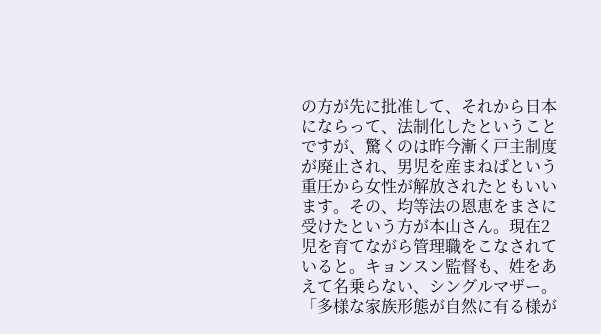の方が先に批准して、それから日本にならって、法制化したということですが、驚くのは昨今漸く戸主制度が廃止され、男児を産まねばという重圧から女性が解放されたともいいます。その、均等法の恩恵をまさに受けたという方が本山さん。現在2児を育てながら管理職をこなされていると。キョンスン監督も、姓をあえて名乗らない、シングルマザー。「多様な家族形態が自然に有る様が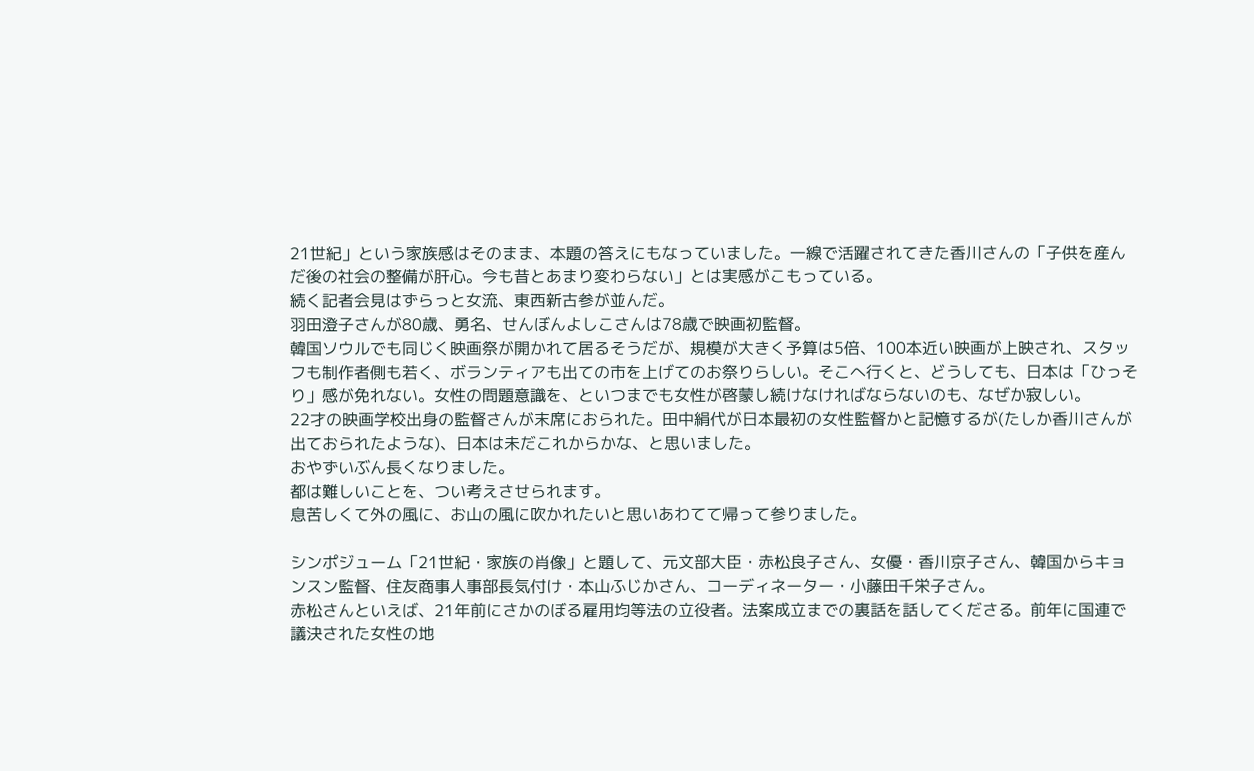21世紀」という家族感はそのまま、本題の答えにもなっていました。一線で活躍されてきた香川さんの「子供を産んだ後の社会の整備が肝心。今も昔とあまり変わらない」とは実感がこもっている。
続く記者会見はずらっと女流、東西新古参が並んだ。
羽田澄子さんが80歳、勇名、せんぼんよしこさんは78歳で映画初監督。
韓国ソウルでも同じく映画祭が開かれて居るそうだが、規模が大きく予算は5倍、100本近い映画が上映され、スタッフも制作者側も若く、ボランティアも出ての市を上げてのお祭りらしい。そこへ行くと、どうしても、日本は「ひっそり」感が免れない。女性の問題意識を、といつまでも女性が啓蒙し続けなければならないのも、なぜか寂しい。
22才の映画学校出身の監督さんが末席におられた。田中絹代が日本最初の女性監督かと記憶するが(たしか香川さんが出ておられたような)、日本は未だこれからかな、と思いました。
おやずいぶん長くなりました。
都は難しいことを、つい考えさせられます。
息苦しくて外の風に、お山の風に吹かれたいと思いあわてて帰って参りました。

シンポジューム「21世紀・家族の肖像」と題して、元文部大臣・赤松良子さん、女優・香川京子さん、韓国からキョンスン監督、住友商事人事部長気付け・本山ふじかさん、コーディネーター・小藤田千栄子さん。
赤松さんといえば、21年前にさかのぼる雇用均等法の立役者。法案成立までの裏話を話してくださる。前年に国連で議決された女性の地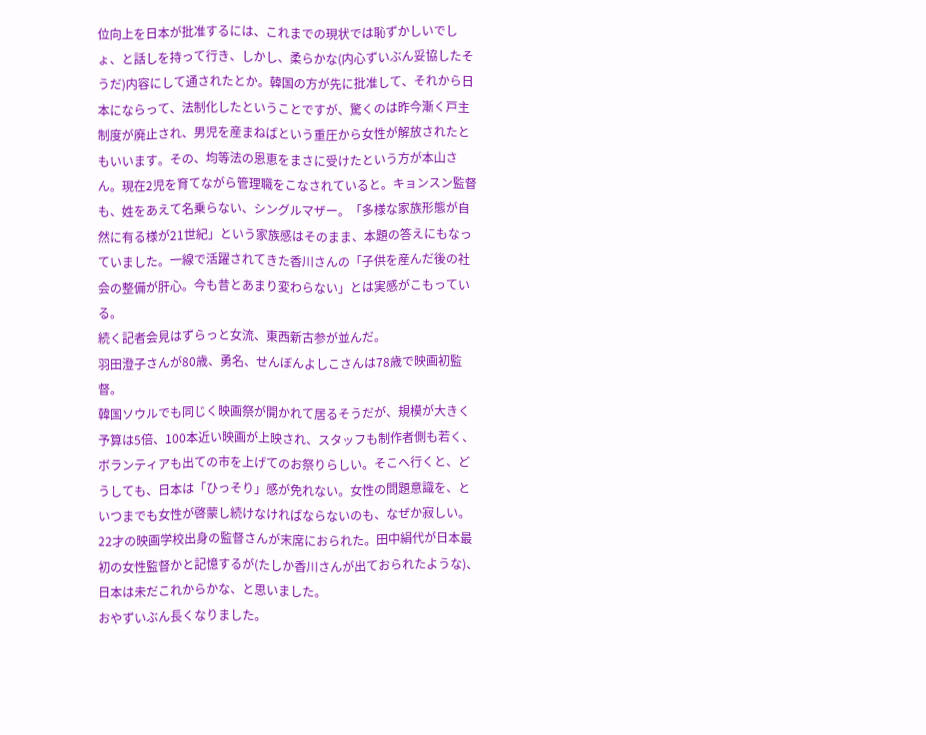位向上を日本が批准するには、これまでの現状では恥ずかしいでしょ、と話しを持って行き、しかし、柔らかな(内心ずいぶん妥協したそうだ)内容にして通されたとか。韓国の方が先に批准して、それから日本にならって、法制化したということですが、驚くのは昨今漸く戸主制度が廃止され、男児を産まねばという重圧から女性が解放されたともいいます。その、均等法の恩恵をまさに受けたという方が本山さん。現在2児を育てながら管理職をこなされていると。キョンスン監督も、姓をあえて名乗らない、シングルマザー。「多様な家族形態が自然に有る様が21世紀」という家族感はそのまま、本題の答えにもなっていました。一線で活躍されてきた香川さんの「子供を産んだ後の社会の整備が肝心。今も昔とあまり変わらない」とは実感がこもっている。
続く記者会見はずらっと女流、東西新古参が並んだ。
羽田澄子さんが80歳、勇名、せんぼんよしこさんは78歳で映画初監督。
韓国ソウルでも同じく映画祭が開かれて居るそうだが、規模が大きく予算は5倍、100本近い映画が上映され、スタッフも制作者側も若く、ボランティアも出ての市を上げてのお祭りらしい。そこへ行くと、どうしても、日本は「ひっそり」感が免れない。女性の問題意識を、といつまでも女性が啓蒙し続けなければならないのも、なぜか寂しい。
22才の映画学校出身の監督さんが末席におられた。田中絹代が日本最初の女性監督かと記憶するが(たしか香川さんが出ておられたような)、日本は未だこれからかな、と思いました。
おやずいぶん長くなりました。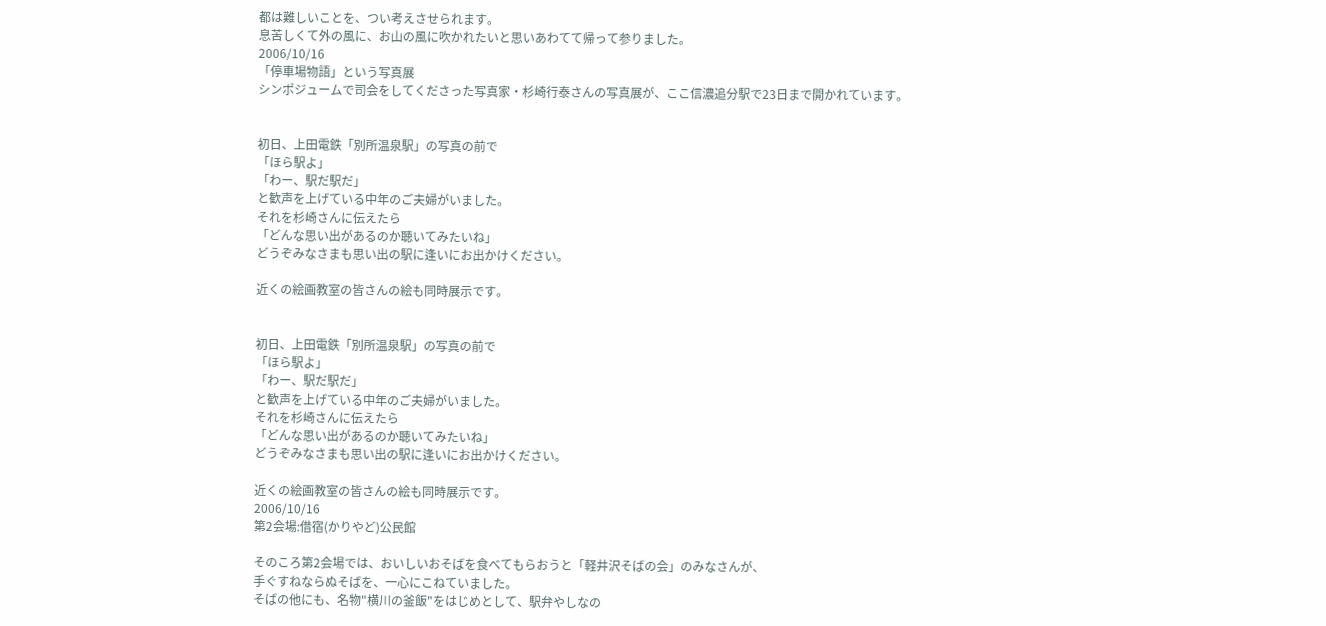都は難しいことを、つい考えさせられます。
息苦しくて外の風に、お山の風に吹かれたいと思いあわてて帰って参りました。
2006/10/16
「停車場物語」という写真展
シンポジュームで司会をしてくださった写真家・杉崎行泰さんの写真展が、ここ信濃追分駅で23日まで開かれています。


初日、上田電鉄「別所温泉駅」の写真の前で
「ほら駅よ」
「わー、駅だ駅だ」
と歓声を上げている中年のご夫婦がいました。
それを杉崎さんに伝えたら
「どんな思い出があるのか聴いてみたいね」
どうぞみなさまも思い出の駅に逢いにお出かけください。

近くの絵画教室の皆さんの絵も同時展示です。


初日、上田電鉄「別所温泉駅」の写真の前で
「ほら駅よ」
「わー、駅だ駅だ」
と歓声を上げている中年のご夫婦がいました。
それを杉崎さんに伝えたら
「どんな思い出があるのか聴いてみたいね」
どうぞみなさまも思い出の駅に逢いにお出かけください。

近くの絵画教室の皆さんの絵も同時展示です。
2006/10/16
第2会場:借宿(かりやど)公民館

そのころ第2会場では、おいしいおそばを食べてもらおうと「軽井沢そばの会」のみなさんが、
手ぐすねならぬそばを、一心にこねていました。
そばの他にも、名物"横川の釜飯"をはじめとして、駅弁やしなの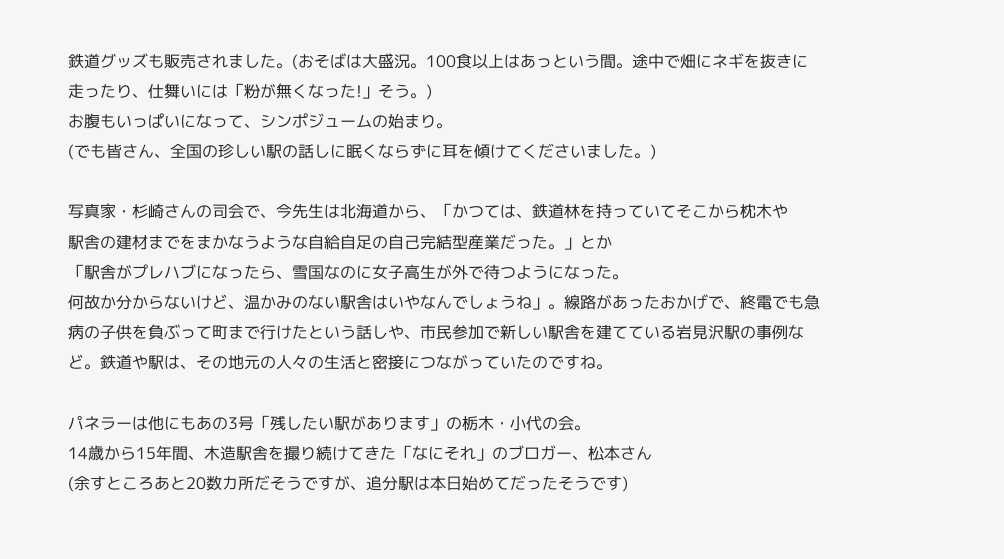鉄道グッズも販売されました。(おそばは大盛況。100食以上はあっという間。途中で畑にネギを抜きに走ったり、仕舞いには「粉が無くなった!」そう。)
お腹もいっぱいになって、シンポジュームの始まり。
(でも皆さん、全国の珍しい駅の話しに眠くならずに耳を傾けてくださいました。)

写真家・杉崎さんの司会で、今先生は北海道から、「かつては、鉄道林を持っていてそこから枕木や
駅舎の建材までをまかなうような自給自足の自己完結型産業だった。」とか
「駅舎がプレハブになったら、雪国なのに女子高生が外で待つようになった。
何故か分からないけど、温かみのない駅舎はいやなんでしょうね」。線路があったおかげで、終電でも急病の子供を負ぶって町まで行けたという話しや、市民参加で新しい駅舎を建てている岩見沢駅の事例など。鉄道や駅は、その地元の人々の生活と密接につながっていたのですね。

パネラーは他にもあの3号「残したい駅があります」の栃木・小代の会。
14歳から15年間、木造駅舎を撮り続けてきた「なにそれ」のブロガー、松本さん
(余すところあと20数カ所だそうですが、追分駅は本日始めてだったそうです)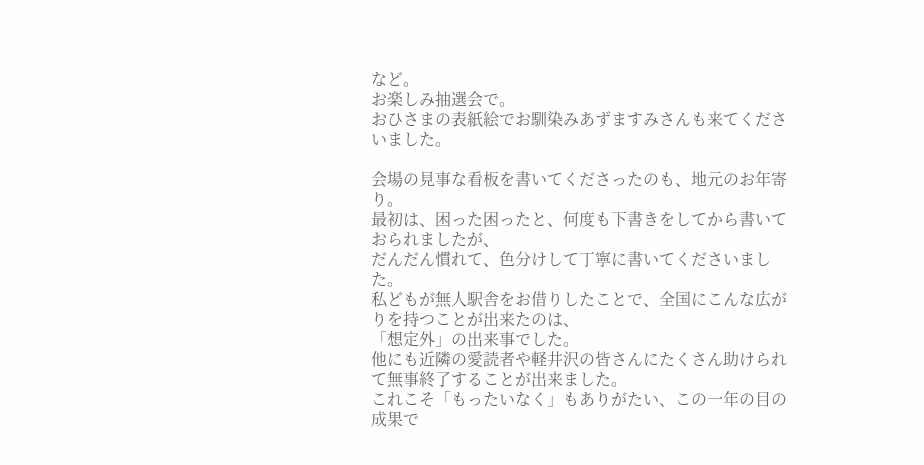など。
お楽しみ抽選会で。
おひさまの表紙絵でお馴染みあずますみさんも来てくださいました。

会場の見事な看板を書いてくださったのも、地元のお年寄り。
最初は、困った困ったと、何度も下書きをしてから書いておられましたが、
だんだん慣れて、色分けして丁寧に書いてくださいました。
私どもが無人駅舎をお借りしたことで、全国にこんな広がりを持つことが出来たのは、
「想定外」の出来事でした。
他にも近隣の愛読者や軽井沢の皆さんにたくさん助けられて無事終了することが出来ました。
これこそ「もったいなく」もありがたい、この一年の目の成果で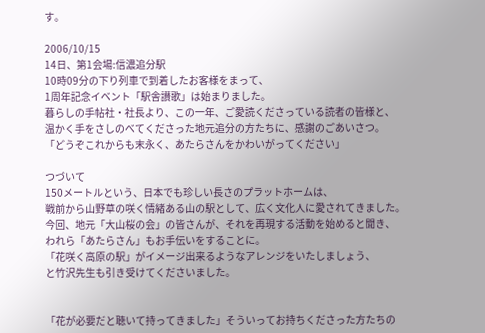す。

2006/10/15
14日、第1会場:信濃追分駅
10時09分の下り列車で到着したお客様をまって、
1周年記念イベント「駅舎讃歌」は始まりました。
暮らしの手帖社・社長より、この一年、ご愛読くださっている読者の皆様と、
温かく手をさしのべてくださった地元追分の方たちに、感謝のごあいさつ。
「どうぞこれからも末永く、あたらさんをかわいがってください」

つづいて
150メートルという、日本でも珍しい長さのプラットホームは、
戦前から山野草の咲く情緒ある山の駅として、広く文化人に愛されてきました。
今回、地元「大山桜の会」の皆さんが、それを再現する活動を始めると聞き、
われら「あたらさん」もお手伝いをすることに。
「花咲く高原の駅」がイメージ出来るようなアレンジをいたしましょう、
と竹沢先生も引き受けてくださいました。


「花が必要だと聴いて持ってきました」そういってお持ちくださった方たちの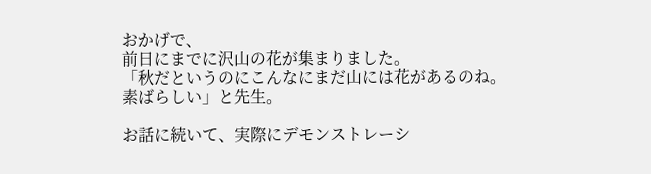おかげで、
前日にまでに沢山の花が集まりました。
「秋だというのにこんなにまだ山には花があるのね。素ばらしい」と先生。

お話に続いて、実際にデモンストレーシ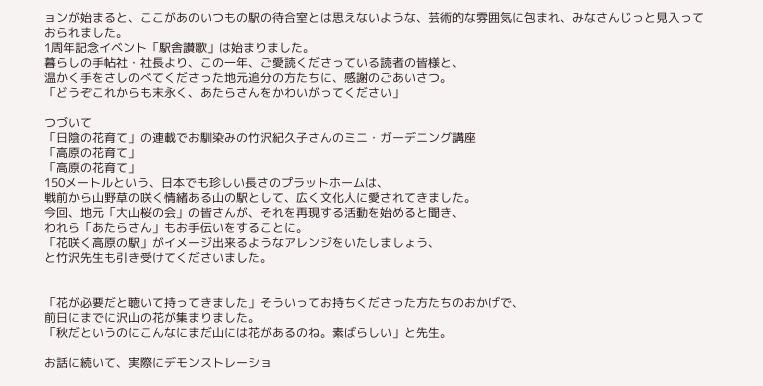ョンが始まると、ここがあのいつもの駅の待合室とは思えないような、芸術的な雰囲気に包まれ、みなさんじっと見入っておられました。
1周年記念イベント「駅舎讃歌」は始まりました。
暮らしの手帖社・社長より、この一年、ご愛読くださっている読者の皆様と、
温かく手をさしのべてくださった地元追分の方たちに、感謝のごあいさつ。
「どうぞこれからも末永く、あたらさんをかわいがってください」

つづいて
「日陰の花育て」の連載でお馴染みの竹沢紀久子さんのミニ・ガーデニング講座
「高原の花育て」
「高原の花育て」
150メートルという、日本でも珍しい長さのプラットホームは、
戦前から山野草の咲く情緒ある山の駅として、広く文化人に愛されてきました。
今回、地元「大山桜の会」の皆さんが、それを再現する活動を始めると聞き、
われら「あたらさん」もお手伝いをすることに。
「花咲く高原の駅」がイメージ出来るようなアレンジをいたしましょう、
と竹沢先生も引き受けてくださいました。


「花が必要だと聴いて持ってきました」そういってお持ちくださった方たちのおかげで、
前日にまでに沢山の花が集まりました。
「秋だというのにこんなにまだ山には花があるのね。素ばらしい」と先生。

お話に続いて、実際にデモンストレーショ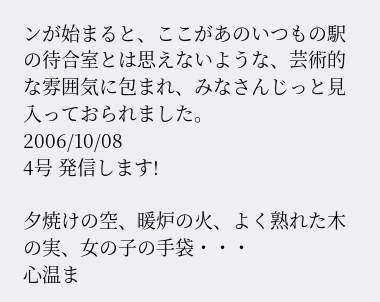ンが始まると、ここがあのいつもの駅の待合室とは思えないような、芸術的な雰囲気に包まれ、みなさんじっと見入っておられました。
2006/10/08
4号 発信します!

夕焼けの空、暖炉の火、よく熟れた木の実、女の子の手袋・・・
心温ま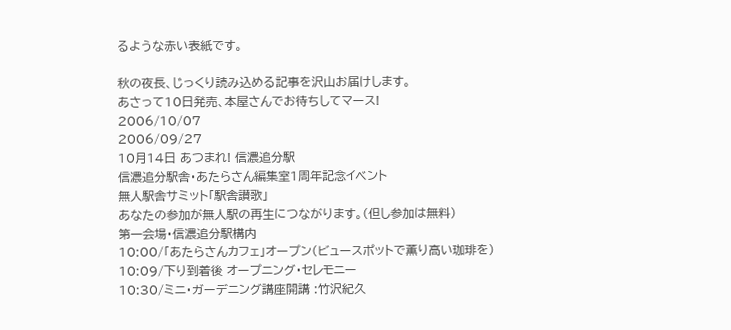るような赤い表紙です。

秋の夜長、じっくり読み込める記事を沢山お届けします。
あさって10日発売、本屋さんでお待ちしてマース!
2006/10/07
2006/09/27
10月14日 あつまれ! 信濃追分駅
信濃追分駅舎・あたらさん編集室1周年記念イベント
無人駅舎サミット「駅舎讃歌」
あなたの参加が無人駅の再生につながります。(但し参加は無料)
第一会場・信濃追分駅構内
10:00/「あたらさんカフェ」オープン(ビュースポットで薫り高い珈琲を)
10:09/下り到着後 オープニング・セレモニー
10:30/ミニ・ガーデニング講座開講 :竹沢紀久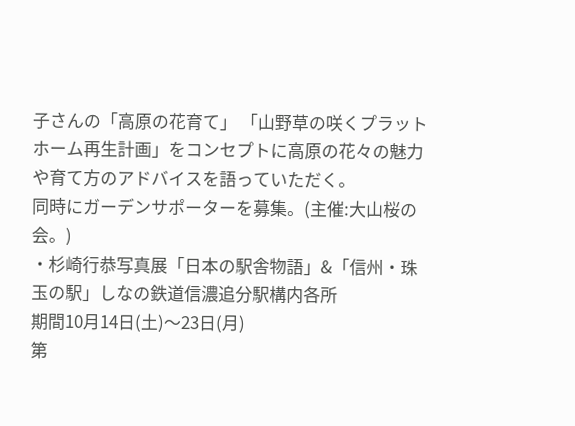子さんの「高原の花育て」 「山野草の咲くプラットホーム再生計画」をコンセプトに高原の花々の魅力や育て方のアドバイスを語っていただく。
同時にガーデンサポーターを募集。(主催:大山桜の会。)
・杉崎行恭写真展「日本の駅舎物語」&「信州・珠玉の駅」しなの鉄道信濃追分駅構内各所
期間10月14日(土)〜23日(月)
第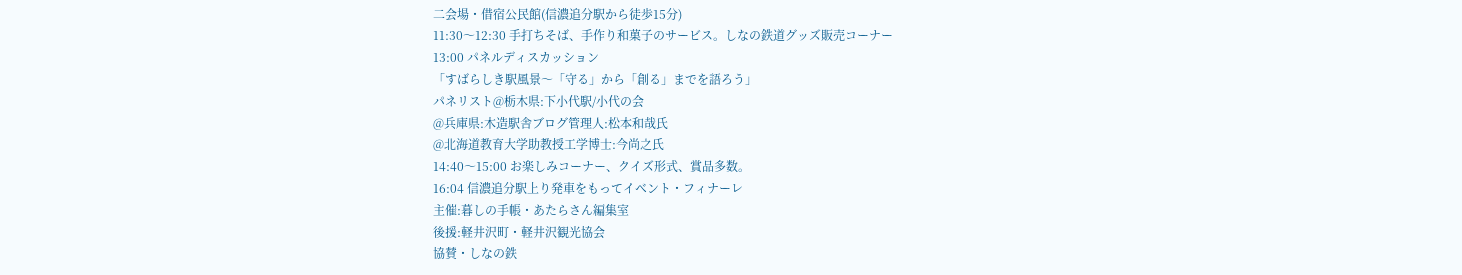二会場・借宿公民館(信濃追分駅から徒歩15分)
11:30〜12:30 手打ちそば、手作り和菓子のサービス。しなの鉄道グッズ販売コーナー
13:00 パネルディスカッション
「すばらしき駅風景〜「守る」から「創る」までを語ろう」
パネリスト@栃木県:下小代駅/小代の会
@兵庫県:木造駅舎ブログ管理人:松本和哉氏
@北海道教育大学助教授工学博士:今尚之氏
14:40〜15:00 お楽しみコーナー、クイズ形式、賞品多数。
16:04 信濃追分駅上り発車をもってイベント・フィナーレ
主催:暮しの手帳・あたらさん編集室
後援:軽井沢町・軽井沢観光協会
協賛・しなの鉄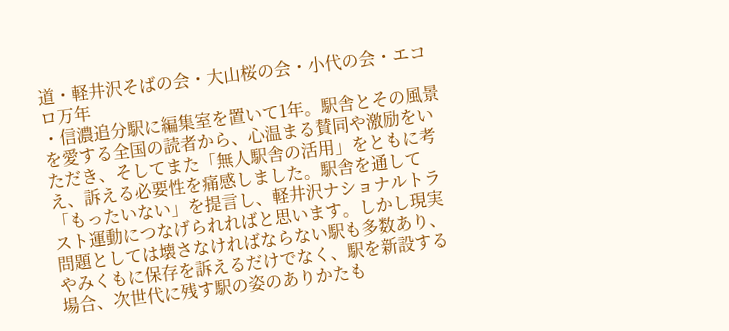道・軽井沢そばの会・大山桜の会・小代の会・エコロ万年
・信濃追分駅に編集室を置いて1年。駅舎とその風景を愛する全国の読者から、心温まる賛同や激励をいただき、そしてまた「無人駅舎の活用」をともに考え、訴える必要性を痛感しました。駅舎を通して「もったいない」を提言し、軽井沢ナショナルトラスト運動につなげられればと思います。しかし現実問題としては壊さなければならない駅も多数あり、やみくもに保存を訴えるだけでなく、駅を新設する場合、次世代に残す駅の姿のありかたも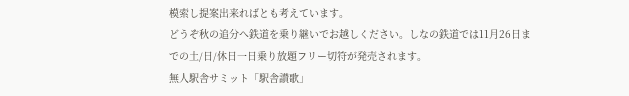模索し提案出来ればとも考えています。
どうぞ秋の追分へ鉄道を乗り継いでお越しください。しなの鉄道では11月26日までの土/日/休日一日乗り放題フリー切符が発売されます。
無人駅舎サミット「駅舎讃歌」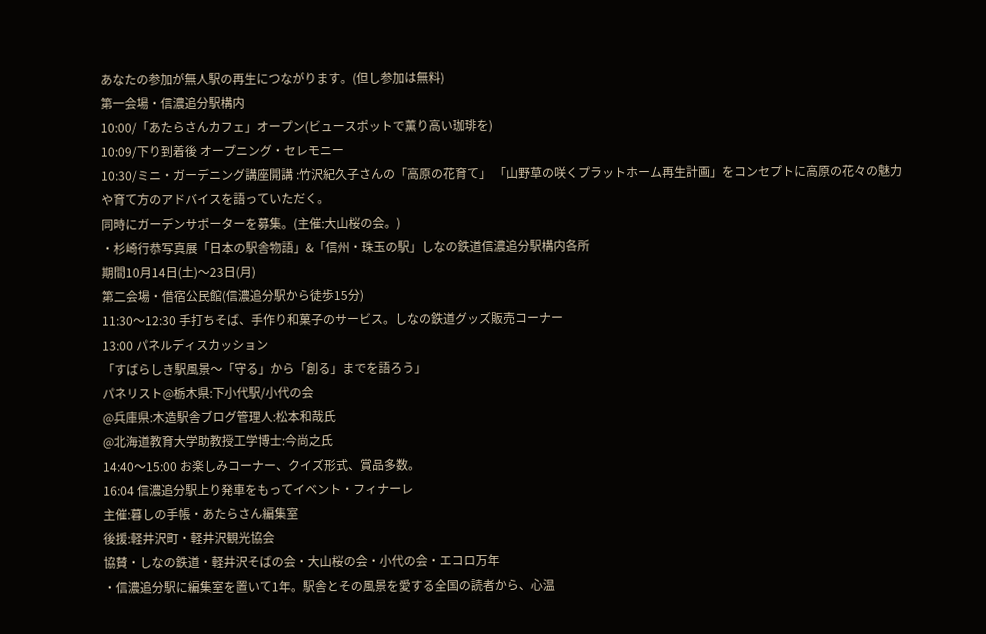あなたの参加が無人駅の再生につながります。(但し参加は無料)
第一会場・信濃追分駅構内
10:00/「あたらさんカフェ」オープン(ビュースポットで薫り高い珈琲を)
10:09/下り到着後 オープニング・セレモニー
10:30/ミニ・ガーデニング講座開講 :竹沢紀久子さんの「高原の花育て」 「山野草の咲くプラットホーム再生計画」をコンセプトに高原の花々の魅力や育て方のアドバイスを語っていただく。
同時にガーデンサポーターを募集。(主催:大山桜の会。)
・杉崎行恭写真展「日本の駅舎物語」&「信州・珠玉の駅」しなの鉄道信濃追分駅構内各所
期間10月14日(土)〜23日(月)
第二会場・借宿公民館(信濃追分駅から徒歩15分)
11:30〜12:30 手打ちそば、手作り和菓子のサービス。しなの鉄道グッズ販売コーナー
13:00 パネルディスカッション
「すばらしき駅風景〜「守る」から「創る」までを語ろう」
パネリスト@栃木県:下小代駅/小代の会
@兵庫県:木造駅舎ブログ管理人:松本和哉氏
@北海道教育大学助教授工学博士:今尚之氏
14:40〜15:00 お楽しみコーナー、クイズ形式、賞品多数。
16:04 信濃追分駅上り発車をもってイベント・フィナーレ
主催:暮しの手帳・あたらさん編集室
後援:軽井沢町・軽井沢観光協会
協賛・しなの鉄道・軽井沢そばの会・大山桜の会・小代の会・エコロ万年
・信濃追分駅に編集室を置いて1年。駅舎とその風景を愛する全国の読者から、心温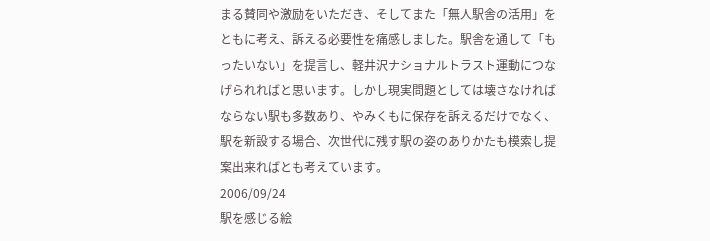まる賛同や激励をいただき、そしてまた「無人駅舎の活用」をともに考え、訴える必要性を痛感しました。駅舎を通して「もったいない」を提言し、軽井沢ナショナルトラスト運動につなげられればと思います。しかし現実問題としては壊さなければならない駅も多数あり、やみくもに保存を訴えるだけでなく、駅を新設する場合、次世代に残す駅の姿のありかたも模索し提案出来ればとも考えています。
2006/09/24
駅を感じる絵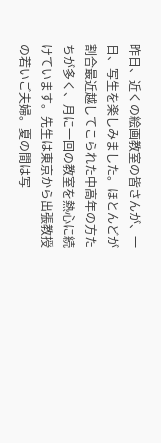昨日、近くの絵画教室の皆さんが、一日、写生を楽しみました。ほとんどが割合最近越してこられた中高年の方たちが多く、月に一回の教室を熱心に続けています。先生は東京から出張教授の若いご夫婦。夏の間は写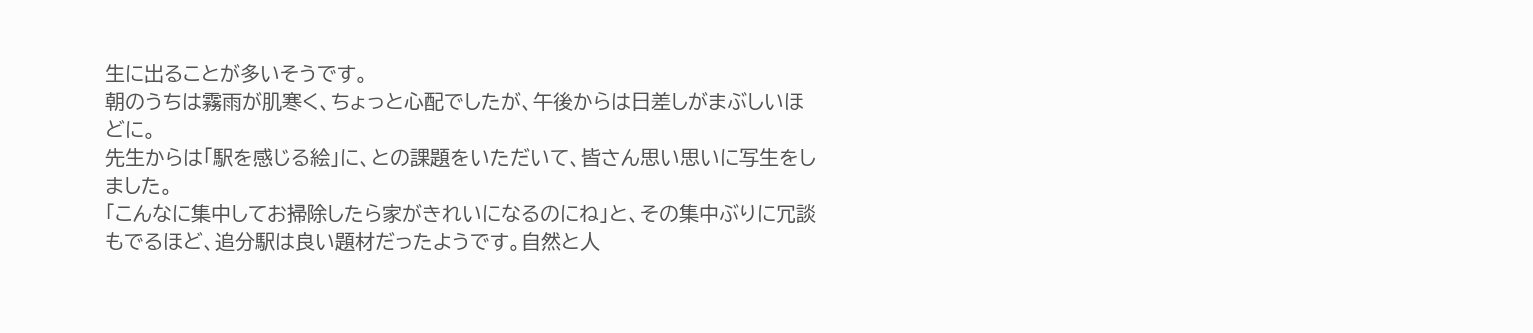生に出ることが多いそうです。
朝のうちは霧雨が肌寒く、ちょっと心配でしたが、午後からは日差しがまぶしいほどに。
先生からは「駅を感じる絵」に、との課題をいただいて、皆さん思い思いに写生をしました。
「こんなに集中してお掃除したら家がきれいになるのにね」と、その集中ぶりに冗談もでるほど、追分駅は良い題材だったようです。自然と人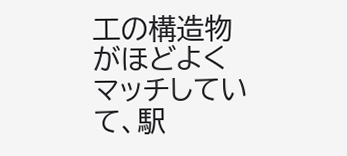工の構造物がほどよくマッチしていて、駅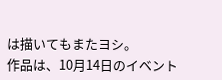は描いてもまたヨシ。
作品は、10月14日のイベント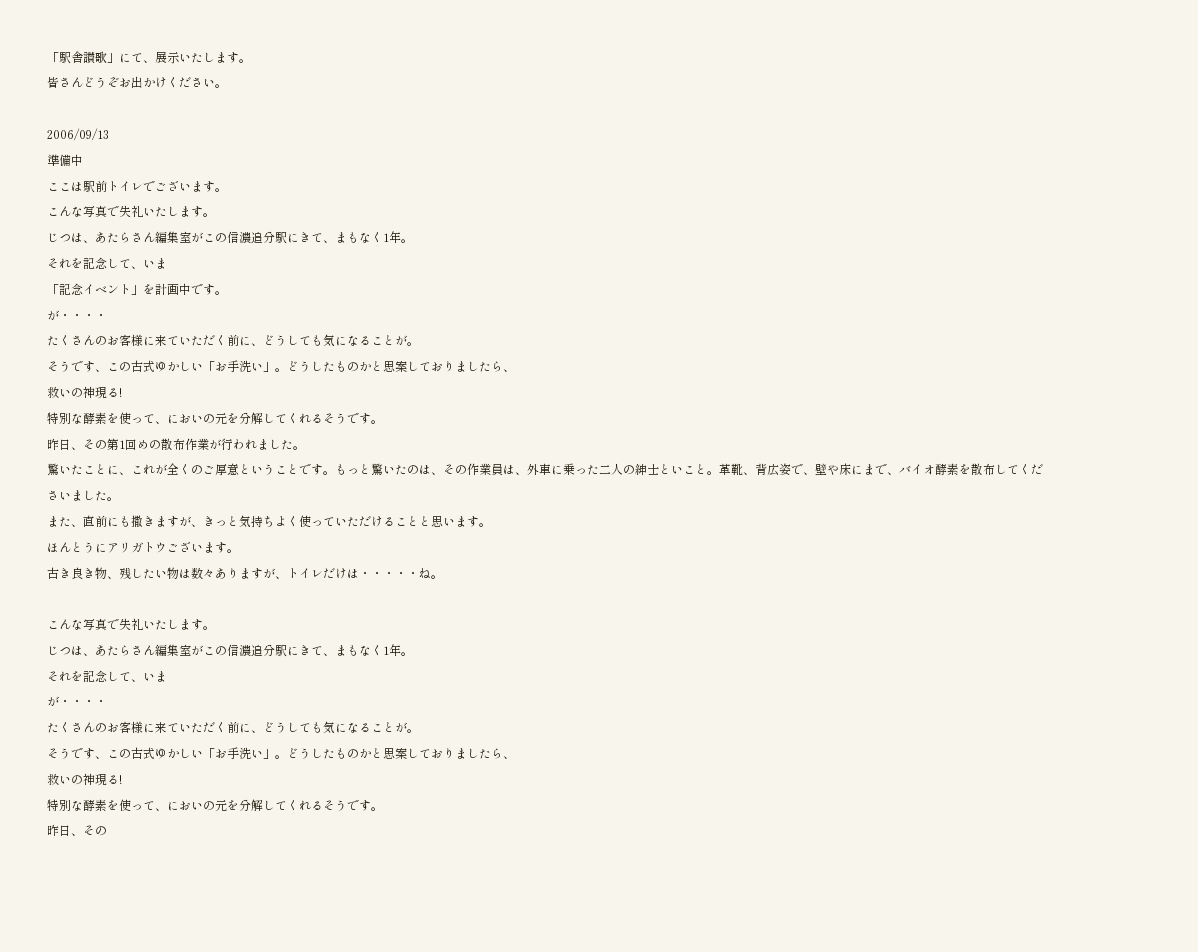「駅舎讃歌」にて、展示いたします。
皆さんどうぞお出かけください。

2006/09/13
準備中
ここは駅前トイレでございます。
こんな写真で失礼いたします。
じつは、あたらさん編集室がこの信濃追分駅にきて、まもなく1年。
それを記念して、いま
「記念イベント」を計画中です。
が・・・・
たくさんのお客様に来ていただく前に、どうしても気になることが。
そうです、この古式ゆかしい「お手洗い」。どうしたものかと思案しておりましたら、
救いの神現る!
特別な酵素を使って、においの元を分解してくれるそうです。
昨日、その第1回めの散布作業が行われました。
驚いたことに、これが全くのご厚意ということです。もっと驚いたのは、その作業員は、外車に乗った二人の紳士といこと。革靴、背広姿で、壁や床にまで、バイオ酵素を散布してくださいました。
また、直前にも撒きますが、きっと気持ちよく使っていただけることと思います。
ほんとうにアリガトウございます。
古き良き物、残したい物は数々ありますが、トイレだけは・・・・・ね。

こんな写真で失礼いたします。
じつは、あたらさん編集室がこの信濃追分駅にきて、まもなく1年。
それを記念して、いま
が・・・・
たくさんのお客様に来ていただく前に、どうしても気になることが。
そうです、この古式ゆかしい「お手洗い」。どうしたものかと思案しておりましたら、
救いの神現る!
特別な酵素を使って、においの元を分解してくれるそうです。
昨日、その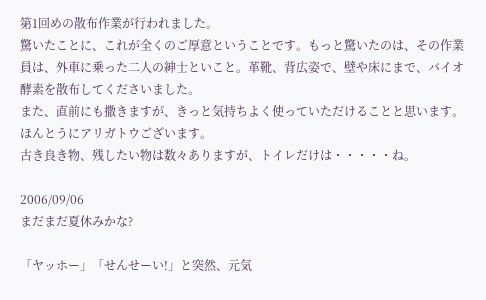第1回めの散布作業が行われました。
驚いたことに、これが全くのご厚意ということです。もっと驚いたのは、その作業員は、外車に乗った二人の紳士といこと。革靴、背広姿で、壁や床にまで、バイオ酵素を散布してくださいました。
また、直前にも撒きますが、きっと気持ちよく使っていただけることと思います。
ほんとうにアリガトウございます。
古き良き物、残したい物は数々ありますが、トイレだけは・・・・・ね。

2006/09/06
まだまだ夏休みかな?

「ヤッホー」「せんせーい!」と突然、元気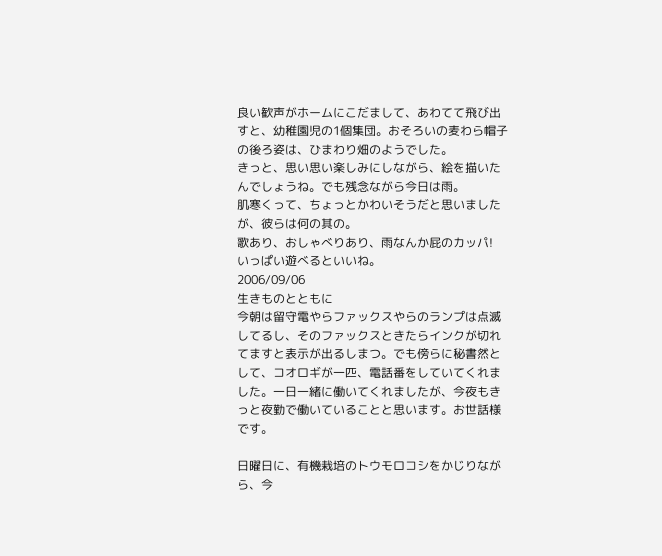良い歓声がホームにこだまして、あわてて飛び出すと、幼稚園児の1個集団。おそろいの麦わら帽子の後ろ姿は、ひまわり畑のようでした。
きっと、思い思い楽しみにしながら、絵を描いたんでしょうね。でも残念ながら今日は雨。
肌寒くって、ちょっとかわいそうだと思いましたが、彼らは何の其の。
歌あり、おしゃべりあり、雨なんか屁のカッパ!
いっぱい遊べるといいね。
2006/09/06
生きものとともに
今朝は留守電やらファックスやらのランプは点滅してるし、そのファックスときたらインクが切れてますと表示が出るしまつ。でも傍らに秘書然として、コオロギが一匹、電話番をしていてくれました。一日一緒に働いてくれましたが、今夜もきっと夜勤で働いていることと思います。お世話様です。

日曜日に、有機栽培のトウモロコシをかじりながら、今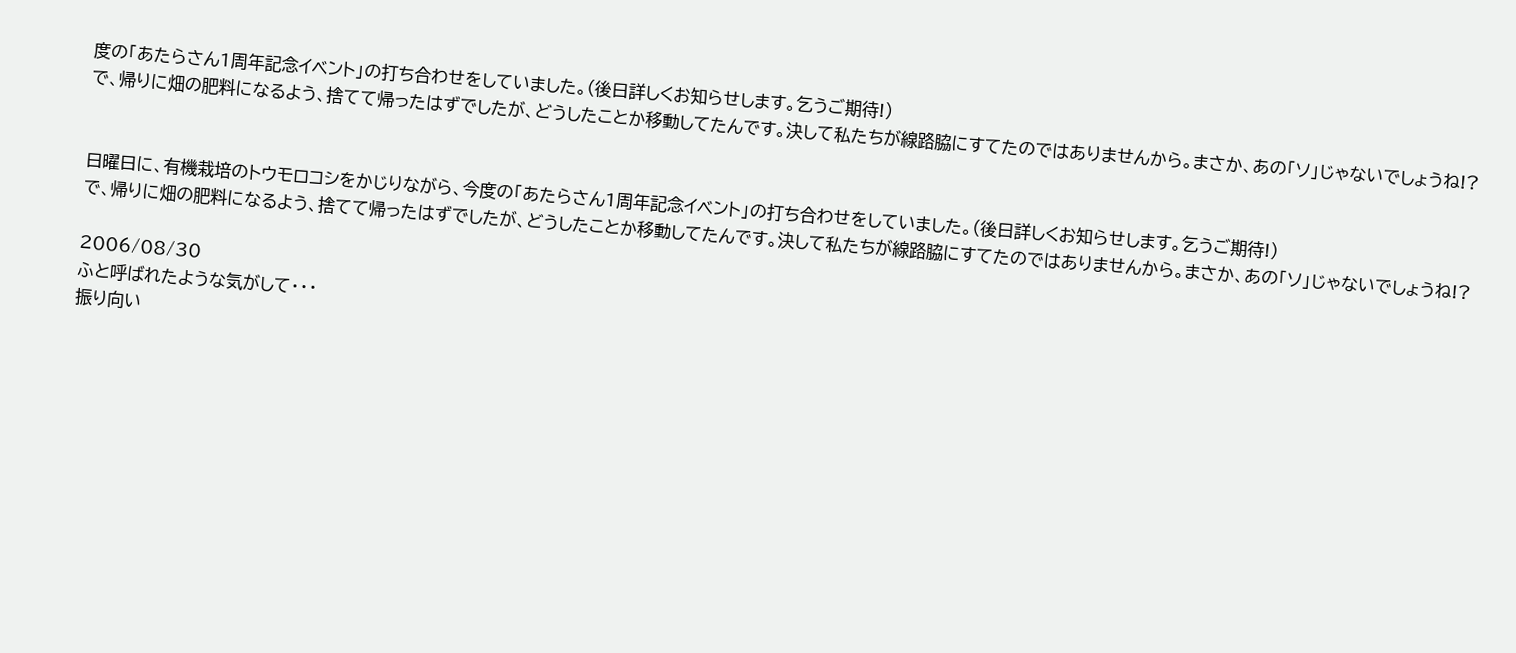度の「あたらさん1周年記念イベント」の打ち合わせをしていました。(後日詳しくお知らせします。乞うご期待!)
で、帰りに畑の肥料になるよう、捨てて帰ったはずでしたが、どうしたことか移動してたんです。決して私たちが線路脇にすてたのではありませんから。まさか、あの「ソ」じゃないでしょうね!?


日曜日に、有機栽培のトウモロコシをかじりながら、今度の「あたらさん1周年記念イベント」の打ち合わせをしていました。(後日詳しくお知らせします。乞うご期待!)
で、帰りに畑の肥料になるよう、捨てて帰ったはずでしたが、どうしたことか移動してたんです。決して私たちが線路脇にすてたのではありませんから。まさか、あの「ソ」じゃないでしょうね!?

2006/08/30
ふと呼ばれたような気がして・・・
振り向い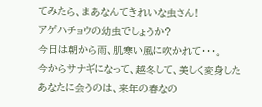てみたら、まあなんてきれいな虫さん!
アゲハチョウの幼虫でしょうか?
今日は朝から雨、肌寒い風に吹かれて・・・。
今からサナギになって、越冬して、美しく変身したあなたに会うのは、来年の春なの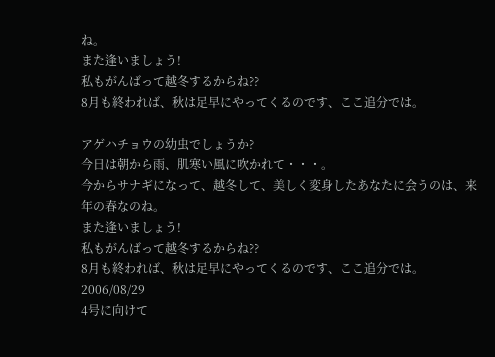ね。
また逢いましょう!
私もがんばって越冬するからね??
8月も終われば、秋は足早にやってくるのです、ここ追分では。

アゲハチョウの幼虫でしょうか?
今日は朝から雨、肌寒い風に吹かれて・・・。
今からサナギになって、越冬して、美しく変身したあなたに会うのは、来年の春なのね。
また逢いましょう!
私もがんばって越冬するからね??
8月も終われば、秋は足早にやってくるのです、ここ追分では。
2006/08/29
4号に向けて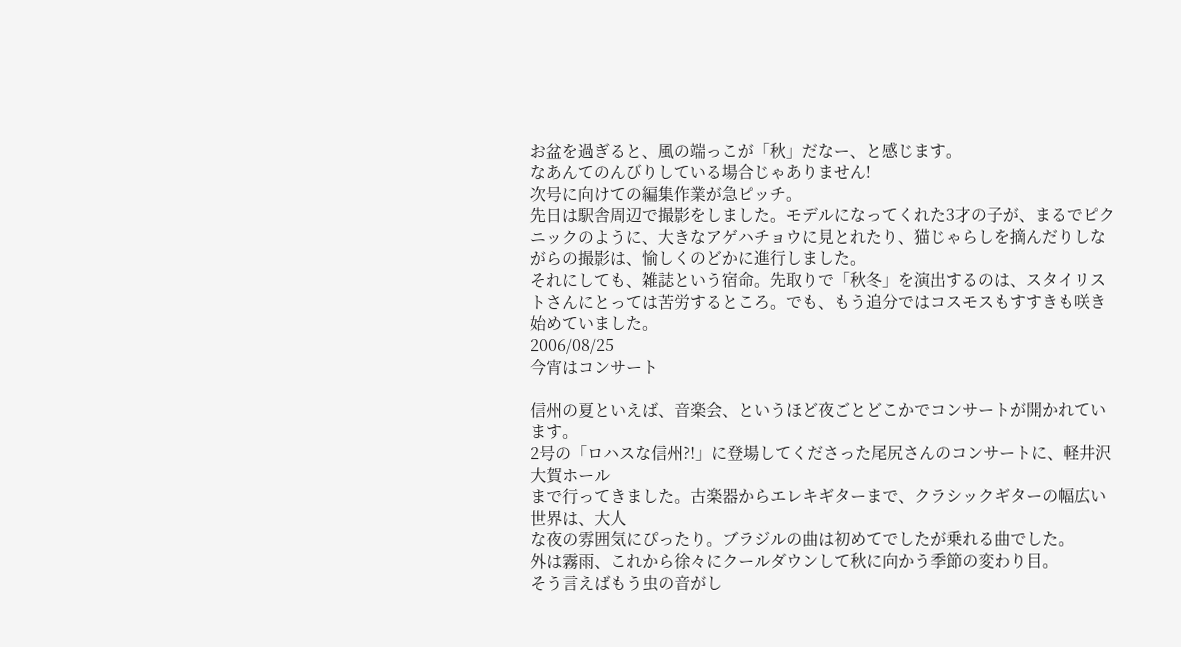お盆を過ぎると、風の端っこが「秋」だなー、と感じます。
なあんてのんびりしている場合じゃありません!
次号に向けての編集作業が急ピッチ。
先日は駅舎周辺で撮影をしました。モデルになってくれた3才の子が、まるでピクニックのように、大きなアゲハチョウに見とれたり、猫じゃらしを摘んだりしながらの撮影は、愉しくのどかに進行しました。
それにしても、雑誌という宿命。先取りで「秋冬」を演出するのは、スタイリストさんにとっては苦労するところ。でも、もう追分ではコスモスもすすきも咲き始めていました。
2006/08/25
今宵はコンサート

信州の夏といえば、音楽会、というほど夜ごとどこかでコンサートが開かれています。
2号の「ロハスな信州?!」に登場してくださった尾尻さんのコンサートに、軽井沢大賀ホール
まで行ってきました。古楽器からエレキギターまで、クラシックギターの幅広い世界は、大人
な夜の雰囲気にぴったり。ブラジルの曲は初めてでしたが乗れる曲でした。
外は霧雨、これから徐々にクールダウンして秋に向かう季節の変わり目。
そう言えばもう虫の音がし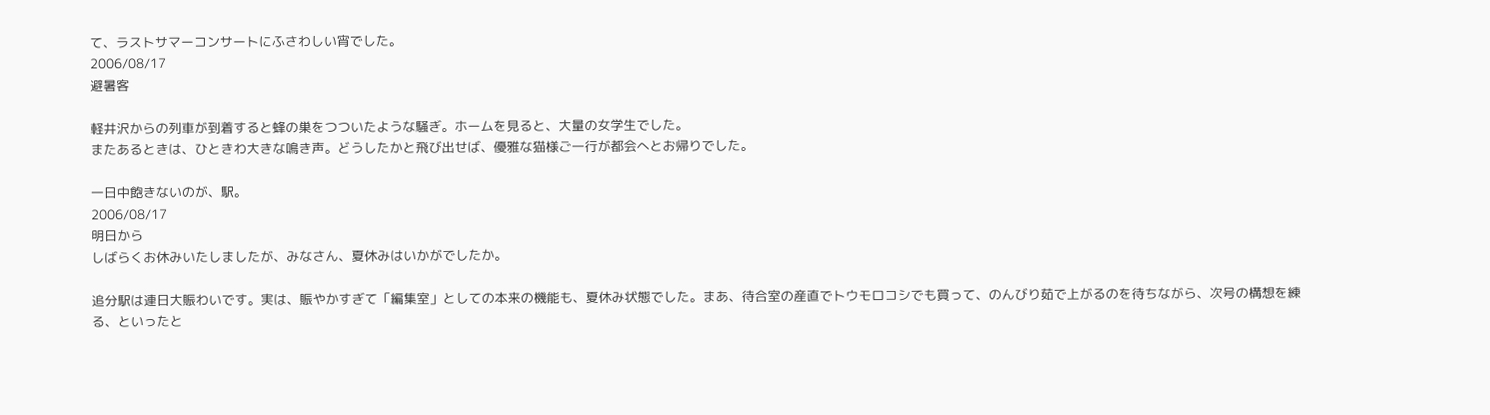て、ラストサマーコンサートにふさわしい宵でした。
2006/08/17
避暑客

軽井沢からの列車が到着すると蜂の巣をつついたような騒ぎ。ホームを見ると、大量の女学生でした。
またあるときは、ひときわ大きな鳴き声。どうしたかと飛び出せば、優雅な猫様ご一行が都会へとお帰りでした。

一日中飽きないのが、駅。
2006/08/17
明日から
しばらくお休みいたしましたが、みなさん、夏休みはいかがでしたか。

追分駅は連日大賑わいです。実は、賑やかすぎて「編集室」としての本来の機能も、夏休み状態でした。まあ、待合室の産直でトウモロコシでも買って、のんびり茹で上がるのを待ちながら、次号の構想を練る、といったと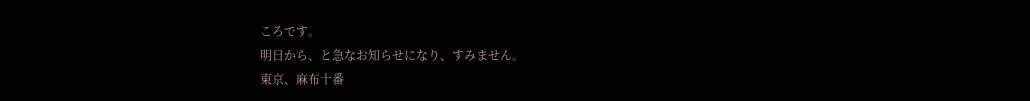ころです。
明日から、と急なお知らせになり、すみません。
東京、麻布十番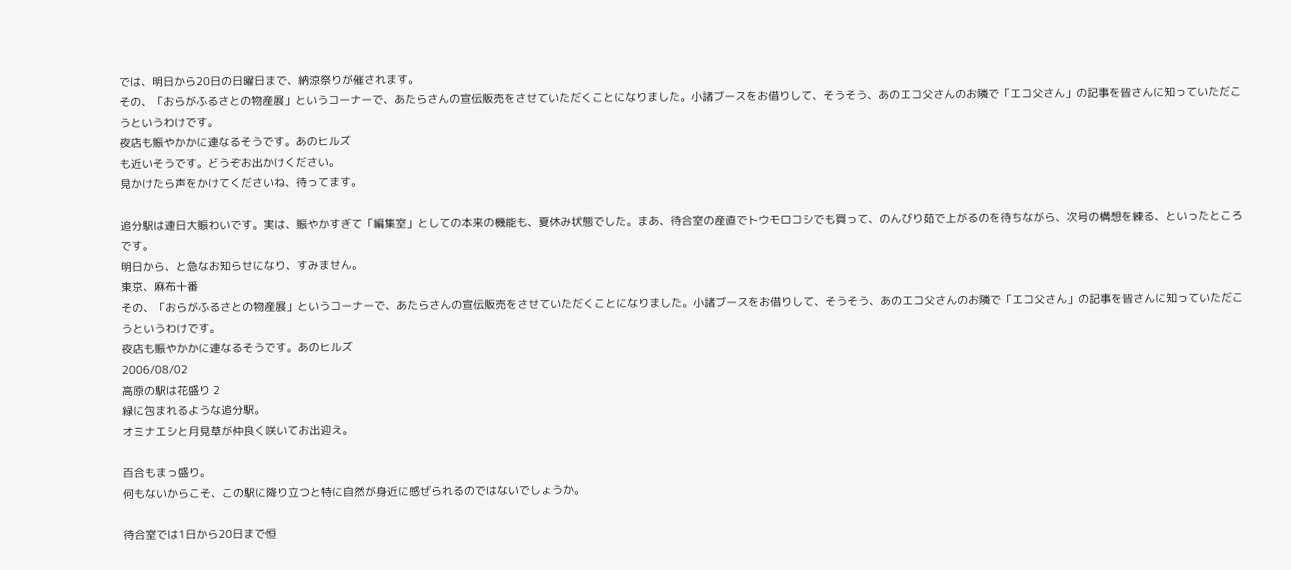では、明日から20日の日曜日まで、納涼祭りが催されます。
その、「おらがふるさとの物産展」というコーナーで、あたらさんの宣伝販売をさせていただくことになりました。小諸ブースをお借りして、そうそう、あのエコ父さんのお隣で「エコ父さん」の記事を皆さんに知っていただこうというわけです。
夜店も賑やかかに連なるそうです。あのヒルズ
も近いそうです。どうぞお出かけください。
見かけたら声をかけてくださいね、待ってます。

追分駅は連日大賑わいです。実は、賑やかすぎて「編集室」としての本来の機能も、夏休み状態でした。まあ、待合室の産直でトウモロコシでも買って、のんびり茹で上がるのを待ちながら、次号の構想を練る、といったところです。
明日から、と急なお知らせになり、すみません。
東京、麻布十番
その、「おらがふるさとの物産展」というコーナーで、あたらさんの宣伝販売をさせていただくことになりました。小諸ブースをお借りして、そうそう、あのエコ父さんのお隣で「エコ父さん」の記事を皆さんに知っていただこうというわけです。
夜店も賑やかかに連なるそうです。あのヒルズ
2006/08/02
高原の駅は花盛り 2
緑に包まれるような追分駅。
オミナエシと月見草が仲良く咲いてお出迎え。

百合もまっ盛り。
何もないからこそ、この駅に降り立つと特に自然が身近に感ぜられるのではないでしょうか。

待合室では1日から20日まで恒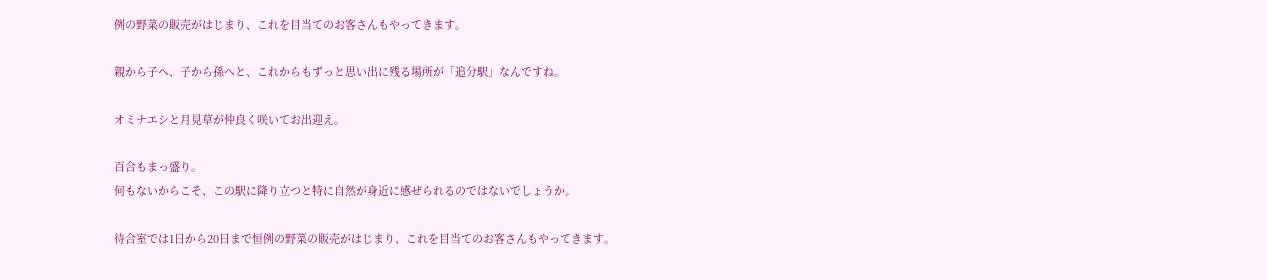例の野菜の販売がはじまり、これを目当てのお客さんもやってきます。

親から子へ、子から孫へと、これからもずっと思い出に残る場所が「追分駅」なんですね。

オミナエシと月見草が仲良く咲いてお出迎え。

百合もまっ盛り。
何もないからこそ、この駅に降り立つと特に自然が身近に感ぜられるのではないでしょうか。

待合室では1日から20日まで恒例の野菜の販売がはじまり、これを目当てのお客さんもやってきます。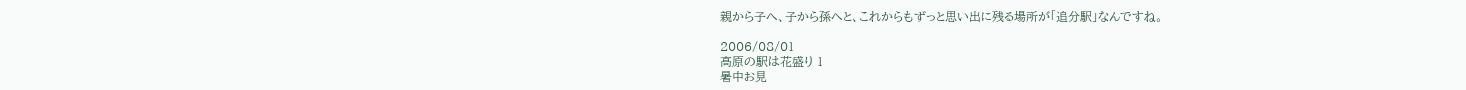親から子へ、子から孫へと、これからもずっと思い出に残る場所が「追分駅」なんですね。

2006/08/01
高原の駅は花盛り 1
暑中お見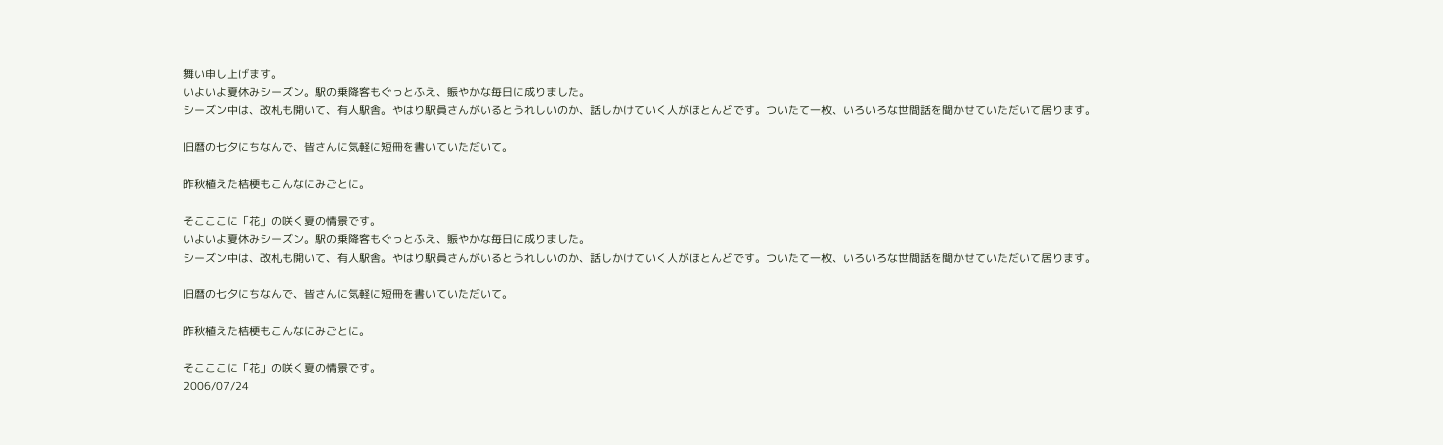舞い申し上げます。
いよいよ夏休みシーズン。駅の乗降客もぐっとふえ、賑やかな毎日に成りました。
シーズン中は、改札も開いて、有人駅舎。やはり駅員さんがいるとうれしいのか、話しかけていく人がほとんどです。ついたて一枚、いろいろな世間話を聞かせていただいて居ります。

旧暦の七夕にちなんで、皆さんに気軽に短冊を書いていただいて。

昨秋植えた桔梗もこんなにみごとに。

そこここに「花」の咲く夏の情景です。
いよいよ夏休みシーズン。駅の乗降客もぐっとふえ、賑やかな毎日に成りました。
シーズン中は、改札も開いて、有人駅舎。やはり駅員さんがいるとうれしいのか、話しかけていく人がほとんどです。ついたて一枚、いろいろな世間話を聞かせていただいて居ります。

旧暦の七夕にちなんで、皆さんに気軽に短冊を書いていただいて。

昨秋植えた桔梗もこんなにみごとに。

そこここに「花」の咲く夏の情景です。
2006/07/24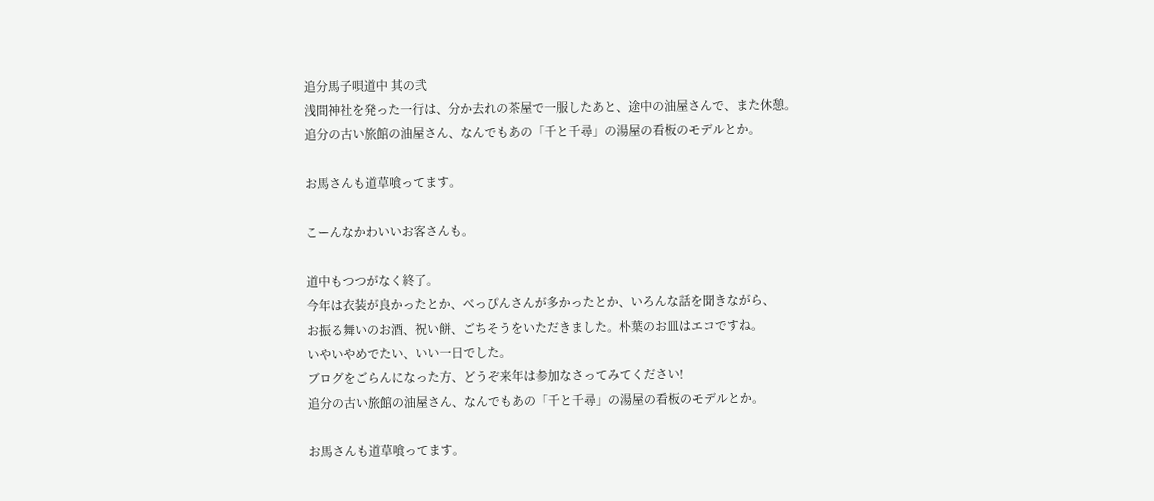追分馬子唄道中 其の弐
浅間神社を発った一行は、分か去れの茶屋で一服したあと、途中の油屋さんで、また休憩。
追分の古い旅館の油屋さん、なんでもあの「千と千尋」の湯屋の看板のモデルとか。

お馬さんも道草喰ってます。

こーんなかわいいお客さんも。

道中もつつがなく終了。
今年は衣装が良かったとか、べっぴんさんが多かったとか、いろんな話を聞きながら、
お振る舞いのお酒、祝い餅、ごちそうをいただきました。朴葉のお皿はエコですね。
いやいやめでたい、いい一日でした。
ブログをごらんになった方、どうぞ来年は参加なさってみてください!
追分の古い旅館の油屋さん、なんでもあの「千と千尋」の湯屋の看板のモデルとか。

お馬さんも道草喰ってます。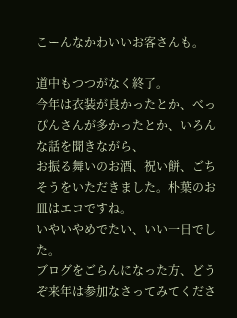こーんなかわいいお客さんも。

道中もつつがなく終了。
今年は衣装が良かったとか、べっぴんさんが多かったとか、いろんな話を聞きながら、
お振る舞いのお酒、祝い餅、ごちそうをいただきました。朴葉のお皿はエコですね。
いやいやめでたい、いい一日でした。
ブログをごらんになった方、どうぞ来年は参加なさってみてくださ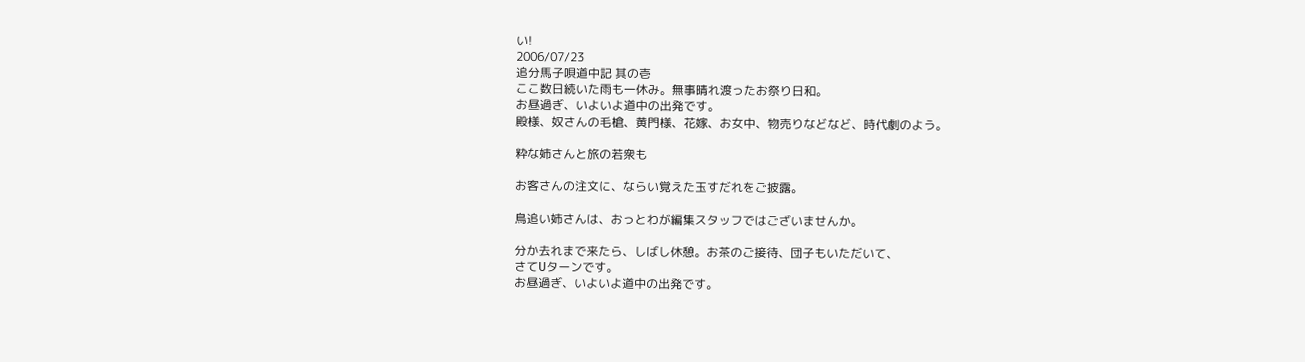い!
2006/07/23
追分馬子唄道中記 其の壱
ここ数日続いた雨も一休み。無事晴れ渡ったお祭り日和。
お昼過ぎ、いよいよ道中の出発です。
殿様、奴さんの毛槍、黄門様、花嫁、お女中、物売りなどなど、時代劇のよう。

粋な姉さんと旅の若衆も

お客さんの注文に、ならい覚えた玉すだれをご披露。

鳥追い姉さんは、おっとわが編集スタッフではございませんか。

分か去れまで来たら、しばし休憩。お茶のご接待、団子もいただいて、
さてUターンです。
お昼過ぎ、いよいよ道中の出発です。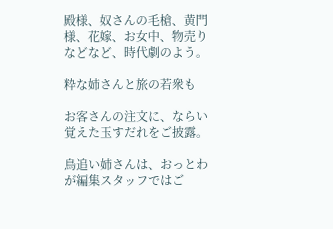殿様、奴さんの毛槍、黄門様、花嫁、お女中、物売りなどなど、時代劇のよう。

粋な姉さんと旅の若衆も

お客さんの注文に、ならい覚えた玉すだれをご披露。

鳥追い姉さんは、おっとわが編集スタッフではご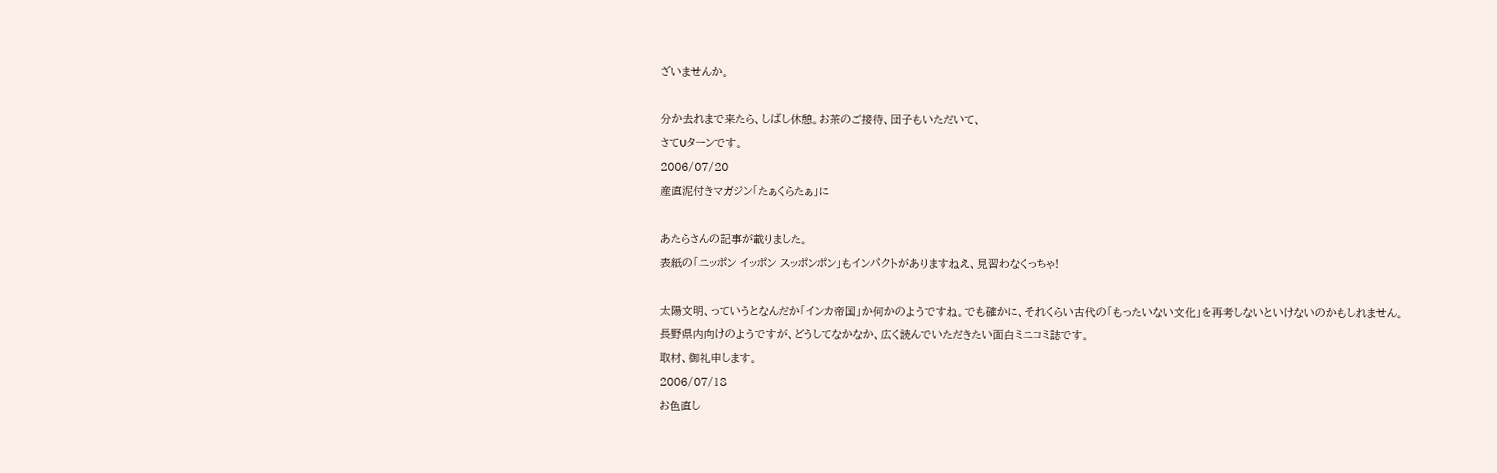ざいませんか。

分か去れまで来たら、しばし休憩。お茶のご接待、団子もいただいて、
さてUターンです。
2006/07/20
産直泥付きマガジン「たぁくらたぁ」に

あたらさんの記事が載りました。
表紙の「ニッポン イッポン スッポンポン」もインパクトがありますねえ、見習わなくっちゃ!

太陽文明、っていうとなんだか「インカ帝国」か何かのようですね。でも確かに、それくらい古代の「もったいない文化」を再考しないといけないのかもしれません。
長野県内向けのようですが、どうしてなかなか、広く読んでいただきたい面白ミニコミ誌です。
取材、御礼申します。
2006/07/18
お色直し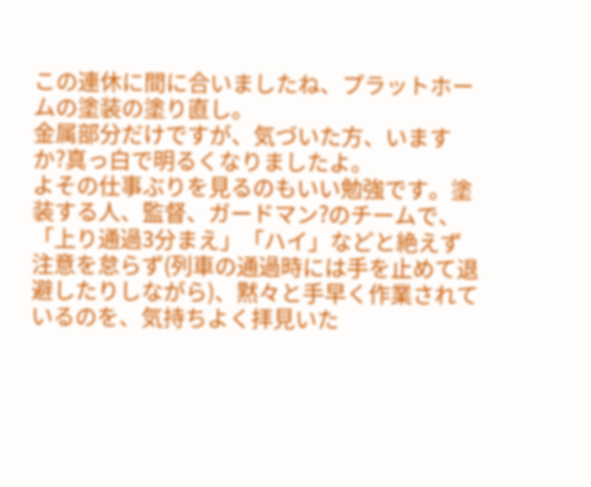この連休に間に合いましたね、プラットホームの塗装の塗り直し。
金属部分だけですが、気づいた方、いますか?真っ白で明るくなりましたよ。
よその仕事ぶりを見るのもいい勉強です。塗装する人、監督、ガードマン?のチームで、「上り通過3分まえ」「ハイ」などと絶えず注意を怠らず(列車の通過時には手を止めて退避したりしながら)、黙々と手早く作業されているのを、気持ちよく拝見いた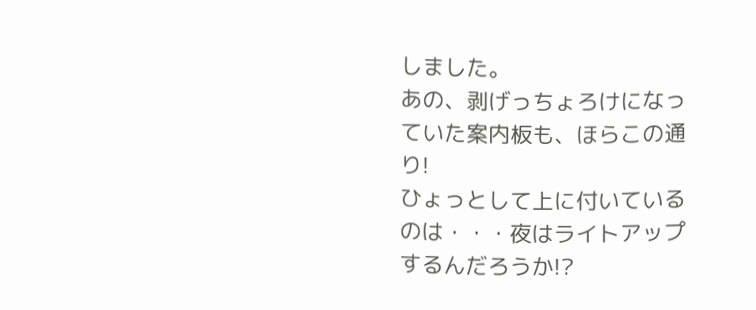しました。
あの、剥げっちょろけになっていた案内板も、ほらこの通り!
ひょっとして上に付いているのは・・・夜はライトアップするんだろうか!?